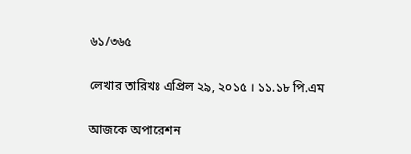৬১/৩৬৫

লেখার তারিখঃ এপ্রিল ২৯, ২০১৫ । ১১.১৮ পি.এম

আজকে অপারেশন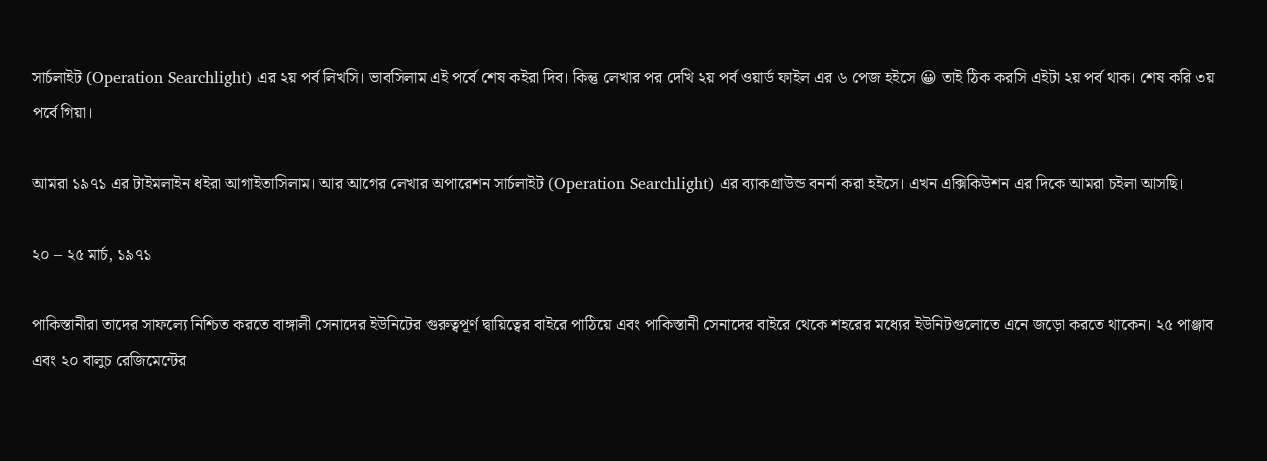সার্চলাইট (Operation Searchlight) এর ২য় পর্ব লিখসি। ভাবসিলাম এই পর্বে শেষ কইরা দিব। কিন্তু লেখার পর দেখি ২য় পর্ব ওয়ার্ড ফাইল এর ৬ পেজ হইসে 😀 তাই ঠিক করসি এইটা ২য় পর্ব থাক। শেষ করি ৩য় পর্বে গিয়া।

আমরা ১৯৭১ এর টাইমলাইন ধইরা আগাইতাসিলাম। আর আগের লেখার অপারেশন সার্চলাইট (Operation Searchlight) এর ব্যাকগ্রাউন্ড বনর্না করা হইসে। এখন এক্সিকিউশন এর দিকে আমরা চইলা আসছি।

২০ – ২৫ মার্চ, ১৯৭১

পাকিস্তানীরা তাদের সাফল্যে নিশ্চিত করতে বাঙ্গালী সেনাদের ইউনিটের গুরুত্বপূর্ণ দ্বায়িত্বের বাইরে পাঠিয়ে এবং পাকিস্তানী সেনাদের বাইরে থেকে শহরের মধ্যের ইউনিটগুলোতে এনে জড়ো করতে থাকেন। ২৫ পাঞ্জাব এবং ২০ বালুচ রেজিমেন্টের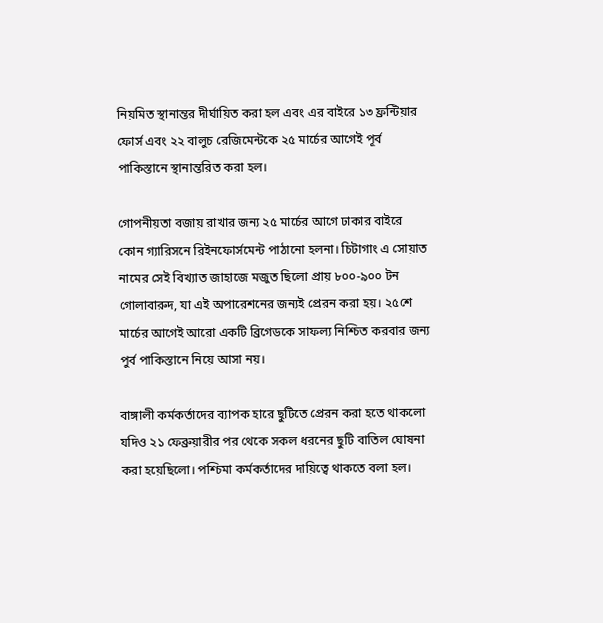নিয়মিত স্থানান্তর দীর্ঘায়িত করা হল এবং এর বাইরে ১৩ ফ্রন্টিয়ার ফোর্স এবং ২২ বালুচ রেজিমেন্টকে ২৫ মার্চের আগেই পূর্ব পাকিস্তানে স্থানান্তরিত করা হল।

গোপনীয়তা বজায় রাখার জন্য ২৫ মার্চের আগে ঢাকার বাইরে কোন গ্যারিসনে রিইনফোর্সমেন্ট পাঠানো হলনা। চিটাগাং এ সোয়াত নামের সেই বিখ্যাত জাহাজে মজুত ছিলো প্রায় ৮০০-৯০০ টন গোলাবারুদ, যা এই অপারেশনের জন্যই প্রেরন করা হয়। ২৫শে মার্চের আগেই আরো একটি ব্রিগেডকে সাফল্য নিশ্চিত করবার জন্য পুর্ব পাকিস্তানে নিয়ে আসা নয়।

বাঙ্গালী কর্মকর্তাদের ব্যাপক হারে ছুটিতে প্রেরন করা হতে থাকলো যদিও ২১ ফেব্রুয়ারীর পর থেকে সকল ধরনের ছুটি বাতিল ঘোষনা করা হয়েছিলো। পশ্চিমা কর্মকর্তাদের দায়িত্বে থাকতে বলা হল।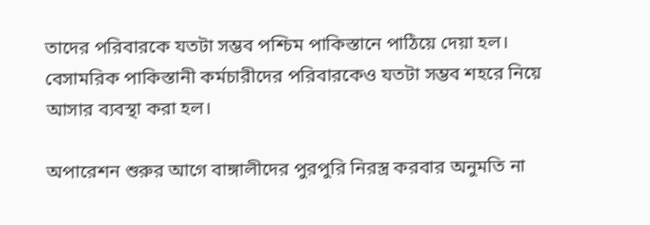তাদের পরিবারকে যতটা সম্ভব পশ্চিম পাকিস্তানে পাঠিয়ে দেয়া হল। বেসামরিক পাকিস্তানী কর্মচারীদের পরিবারকেও যতটা সম্ভব শহরে নিয়ে আসার ব্যবস্থা করা হল।

অপারেশন শুরুর আগে বাঙ্গালীদের পুরপুরি নিরস্ত্র করবার অনুমতি না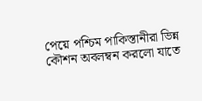পেয়ে পশ্চিম পাকিস্তানীরা ভিন্ন কৌশন অবলম্বন করলো যাতে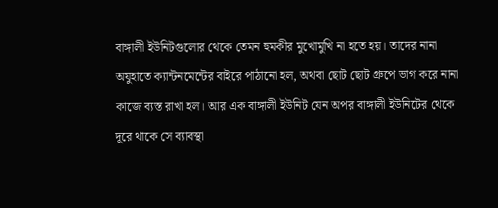বাঙ্গালী ইউনিটগুলোর থেকে তেমন হুমকীর মুখোমুখি না হতে হয়। তাদের নানা অযুহাতে ক্যান্টনমেন্টের বাইরে পাঠানো হল, অথবা ছোট ছোট গ্রুপে ভাগ করে নানা কাজে ব্যস্ত রাখা হল। আর এক বাঙ্গালী ইউনিট যেন অপর বাঙ্গালী ইউনিটের থেকে দূরে থাকে সে ব্যাবস্থা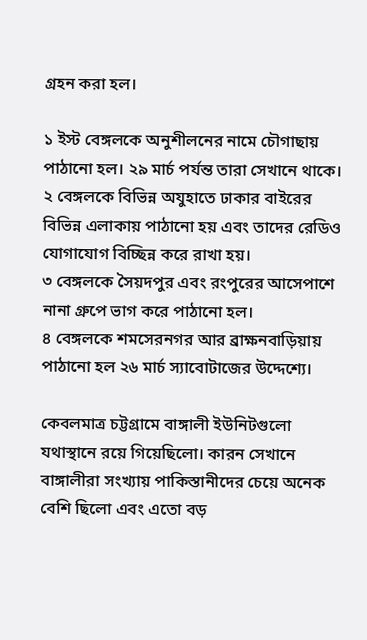গ্রহন করা হল।

১ ইস্ট বেঙ্গলকে অনুশীলনের নামে চৌগাছায় পাঠানো হল। ২৯ মার্চ পর্যন্ত তারা সেখানে থাকে।
২ বেঙ্গলকে বিভিন্ন অযুহাতে ঢাকার বাইরের বিভিন্ন এলাকায় পাঠানো হয় এবং তাদের রেডিও যোগাযোগ বিচ্ছিন্ন করে রাখা হয়।
৩ বেঙ্গলকে সৈয়দপুর এবং রংপুরের আসেপাশে নানা গ্রুপে ভাগ করে পাঠানো হল।
৪ বেঙ্গলকে শমসেরনগর আর ব্রাক্ষনবাড়িয়ায় পাঠানো হল ২৬ মার্চ স্যাবোটাজের উদ্দেশ্যে।

কেবলমাত্র চট্টগ্রামে বাঙ্গালী ইউনিটগুলো যথাস্থানে রয়ে গিয়েছিলো। কারন সেখানে বাঙ্গালীরা সংখ্যায় পাকিস্তানীদের চেয়ে অনেক বেশি ছিলো এবং এতো বড়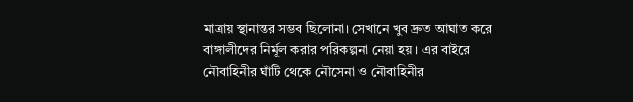মাত্রায় স্থানান্তর সম্ভব ছিলোনা। সেখানে খুব দ্রুত আঘাত করে বাঙ্গালীদের নির্মূল করার পরিকল্পনা নেয়া হয়। এর বাইরে নৌবাহিনীর ঘাঁটি থেকে নৌসেনা ও নৌবাহিনীর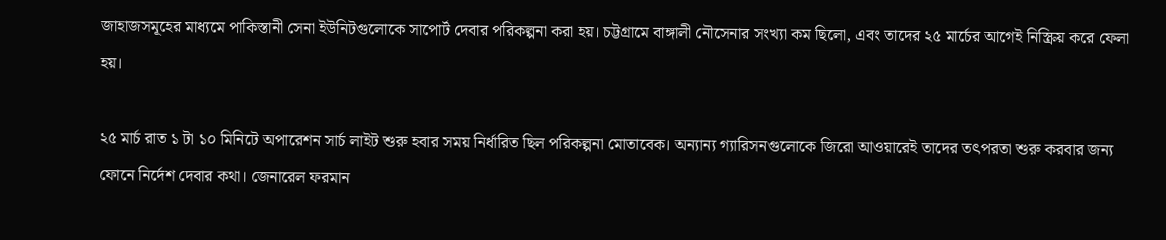জাহাজসমূহের মাধ্যমে পাকিস্তানী সেনা ইউনিটগুলোকে সাপোর্ট দেবার পরিকল্পনা করা হয়। চট্টগ্রামে বাঙ্গালী নৌসেনার সংখ্যা কম ছিলো, এবং তাদের ২৫ মার্চের আগেই নিস্ক্রিয় করে ফেলা হয়।

২৫ মার্চ রাত ১ টা ১০ মিনিটে অপারেশন সার্চ লাইট শুরু হবার সময় নির্ধারিত ছিল পরিকল্পনা মোতাবেক। অন্যান্য গ্যারিসনগুলোকে জিরো আওয়ারেই তাদের তৎপরতা শুরু করবার জন্য ফোনে নির্দেশ দেবার কথা। জেনারেল ফরমান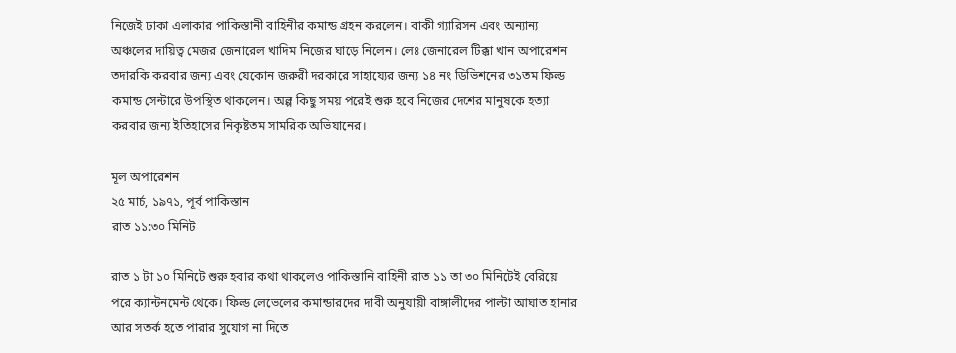নিজেই ঢাকা এলাকার পাকিস্তানী বাহিনীর কমান্ড গ্রহন করলেন। বাকী গ্যারিসন এবং অন্যান্য অঞ্চলের দায়িত্ব মেজর জেনারেল খাদিম নিজের ঘাড়ে নিলেন। লেঃ জেনারেল টিক্কা খান অপারেশন তদারকি করবার জন্য এবং যেকোন জরুরী দরকারে সাহায্যের জন্য ১৪ নং ডিভিশনের ৩১তম ফিল্ড কমান্ড সেন্টারে উপস্থিত থাকলেন। অল্প কিছু সময় পরেই শুরু হবে নিজের দেশের মানুষকে হত্যা করবার জন্য ইতিহাসের নিকৃষ্টতম সামরিক অভিযানের।

মূল অপারেশন
২৫ মার্চ, ১৯৭১, পূর্ব পাকিস্তান
রাত ১১:৩০ মিনিট

রাত ১ টা ১০ মিনিটে শুরু হবার কথা থাকলেও পাকিস্তানি বাহিনী রাত ১১ তা ৩০ মিনিটেই বেরিয়ে পরে ক্যান্টনমেন্ট থেকে। ফিল্ড লেভেলের কমান্ডারদের দাবী অনুযায়ী বাঙ্গালীদের পাল্টা আঘাত হানার আর সতর্ক হতে পারার সুযোগ না দিতে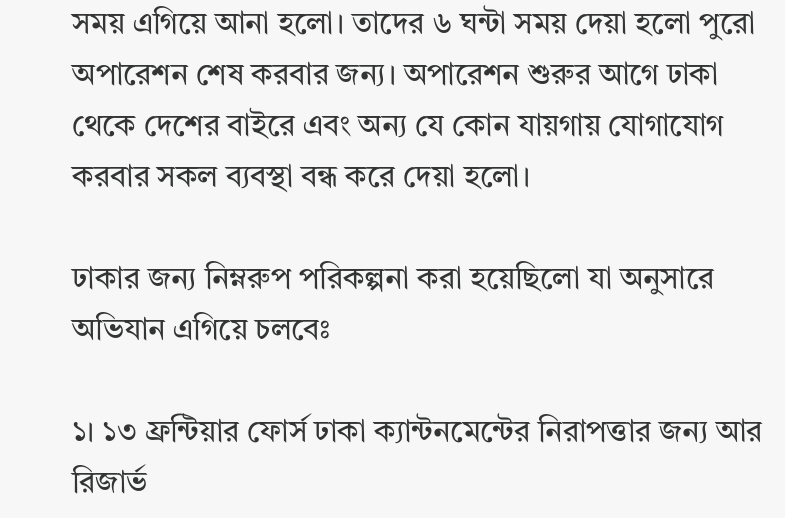সময় এগিয়ে আনা হলো। তাদের ৬ ঘন্টা সময় দেয়া হলো পুরো অপারেশন শেষ করবার জন্য। অপারেশন শুরুর আগে ঢাকা থেকে দেশের বাইরে এবং অন্য যে কোন যায়গায় যোগাযোগ করবার সকল ব্যবস্থা বন্ধ করে দেয়া হলো।

ঢাকার জন্য নিম্নরুপ পরিকল্পনা করা হয়েছিলো যা অনুসারে অভিযান এগিয়ে চলবেঃ

১। ১৩ ফ্রন্টিয়ার ফোর্স ঢাকা ক্যান্টনমেন্টের নিরাপত্তার জন্য আর রিজার্ভ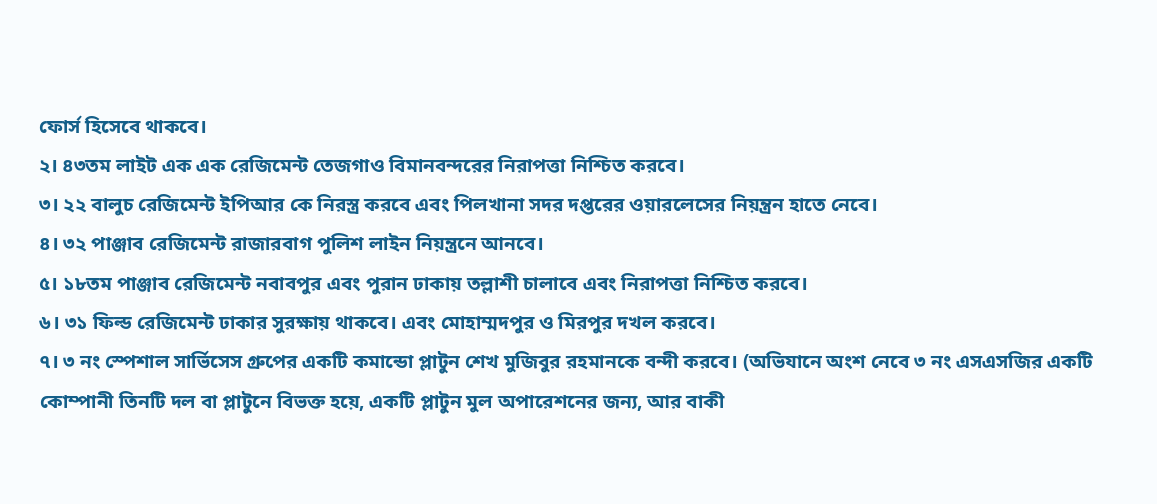ফোর্স হিসেবে থাকবে।
২। ৪৩তম লাইট এক এক রেজিমেন্ট তেজগাও বিমানবন্দরের নিরাপত্তা নিশ্চিত করবে।
৩। ২২ বালুচ রেজিমেন্ট ইপিআর কে নিরস্ত্র করবে এবং পিলখানা সদর দপ্তরের ওয়ারলেসের নিয়ন্ত্রন হাতে নেবে।
৪। ৩২ পাঞ্জাব রেজিমেন্ট রাজারবাগ পুলিশ লাইন নিয়ন্ত্রনে আনবে।
৫। ১৮তম পাঞ্জাব রেজিমেন্ট নবাবপুর এবং পুরান ঢাকায় তল্লাশী চালাবে এবং নিরাপত্তা নিশ্চিত করবে।
৬। ৩১ ফিল্ড রেজিমেন্ট ঢাকার সুরক্ষায় থাকবে। এবং মোহাম্মদপুর ও মিরপুর দখল করবে।
৭। ৩ নং স্পেশাল সার্ভিসেস গ্রুপের একটি কমান্ডো প্লাটুন শেখ মুজিবুর রহমানকে বন্দী করবে। (অভিযানে অংশ নেবে ৩ নং এসএসজির একটি কোম্পানী তিনটি দল বা প্লাটুনে বিভক্ত হয়ে, একটি প্লাটুন মুল অপারেশনের জন্য, আর বাকী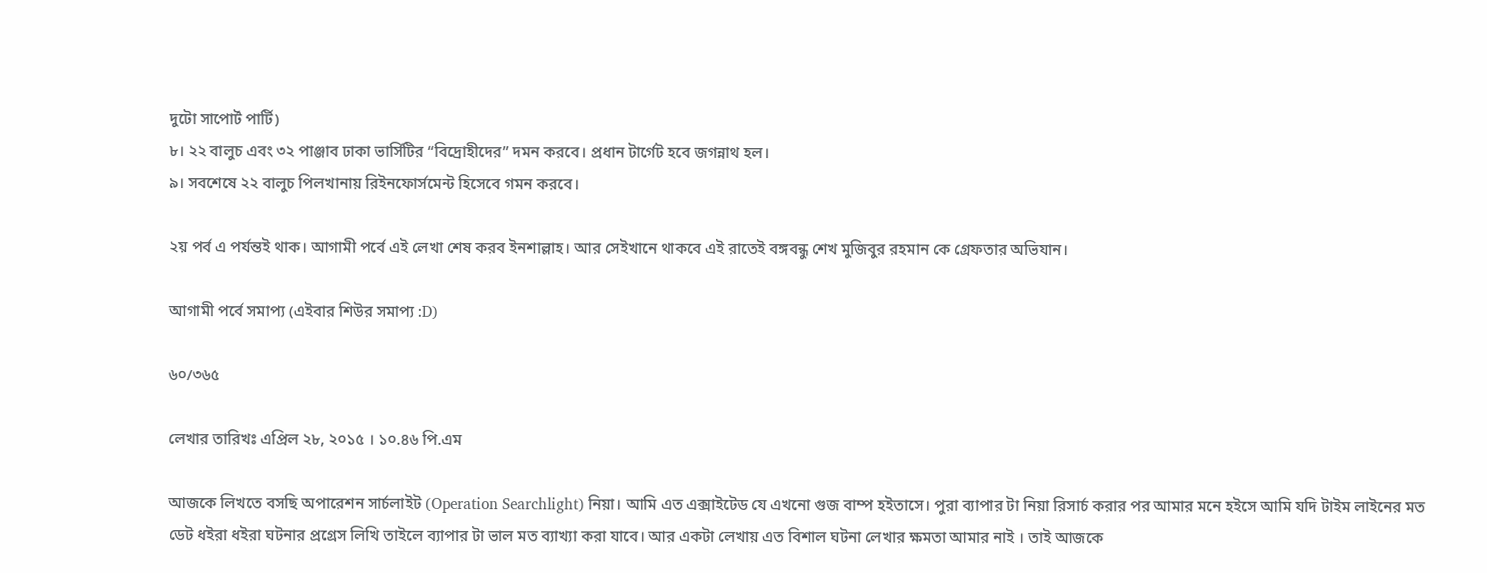দুটো সাপোর্ট পার্টি)
৮। ২২ বালুচ এবং ৩২ পাঞ্জাব ঢাকা ভার্সিটির “বিদ্রোহীদের” দমন করবে। প্রধান টার্গেট হবে জগন্নাথ হল।
৯। সবশেষে ২২ বালুচ পিলখানায় রিইনফোর্সমেন্ট হিসেবে গমন করবে।

২য় পর্ব এ পর্যন্তই থাক। আগামী পর্বে এই লেখা শেষ করব ইনশাল্লাহ। আর সেইখানে থাকবে এই রাতেই বঙ্গবন্ধু শেখ মুজিবুর রহমান কে গ্রেফতার অভিযান।

আগামী পর্বে সমাপ্য (এইবার শিউর সমাপ্য :D)

৬০/৩৬৫

লেখার তারিখঃ এপ্রিল ২৮, ২০১৫ । ১০.৪৬ পি.এম

আজকে লিখতে বসছি অপারেশন সার্চলাইট (Operation Searchlight) নিয়া। আমি এত এক্সাইটেড যে এখনো গুজ বাম্প হইতাসে। পুরা ব্যাপার টা নিয়া রিসার্চ করার পর আমার মনে হইসে আমি যদি টাইম লাইনের মত ডেট ধইরা ধইরা ঘটনার প্রগ্রেস লিখি তাইলে ব্যাপার টা ভাল মত ব্যাখ্যা করা যাবে। আর একটা লেখায় এত বিশাল ঘটনা লেখার ক্ষমতা আমার নাই । তাই আজকে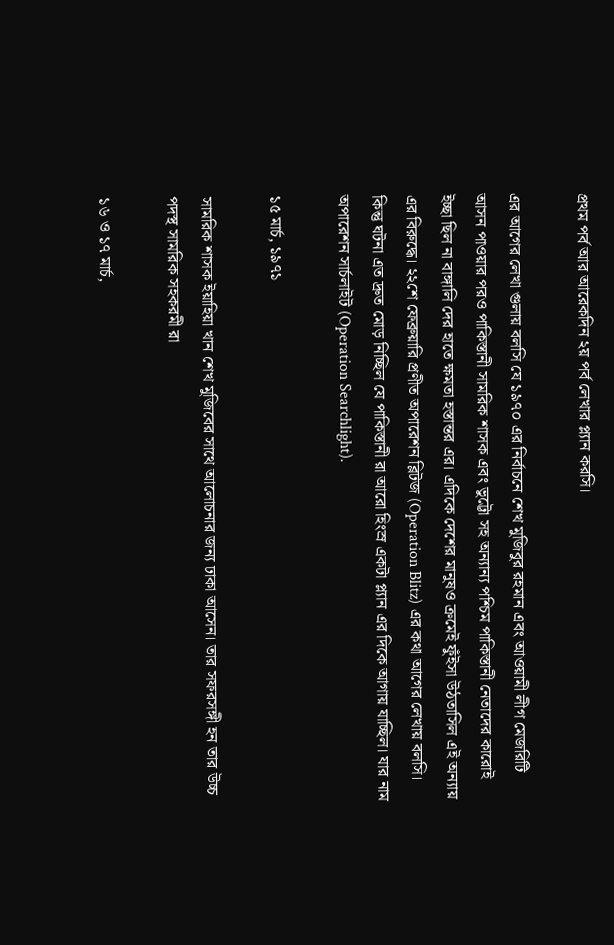প্রথম পর্ব আর আরেকদিন ২য় পর্ব লেখার প্ল্যান করসি।

এর আগের লেখা গুলায় বলসি যে ১৯৭০ এর নির্বাচনে শেখ মুজিবুর রহমান এবং আওয়ামী লীগ মেজরিটি আসন পাওয়ার পরও পাকিস্তানী সামরিক শাসক এবং ভুট্টো সহ অন্যান্য পশ্চিম পাকিস্তানী নেতাদের কারোই ইচ্ছা ছিল না বাঙ্গালি দের হাতে ক্ষমতা হস্তান্তর এর। এদিকে দেশের মানুষও ক্রমেই ফুঁইসা উঠতাসিল এই অন্যায় এর বিরুদ্ধে। ২২শে ফেব্রুয়ারি প্রণীত অপারেশন ব্লিটজ (Operation Blitz) এর কথা আগের লেখায় বলসি। কিন্তু ঘটনা এত দ্রুত মোড় নিচ্ছিল যে পাকিস্তানী রা আরো হিংস্র একটা প্ল্যান এর দিকে আগায় যাচ্ছিল। যার নাম অপারেশন সার্চলাইট (Operation Searchlight).

১৫ মার্চ, ১৯৭১

সামরিক শাসক ইয়াহিয়া খান শেখ মুজিবের সাথে আলোচনার জন্য ঢাকা আসেন। তার সফরসঙ্গী হন তার উচ্চ পদস্থ সামরিক সহকরমী রা

১৬ ও ১৭ মার্চ,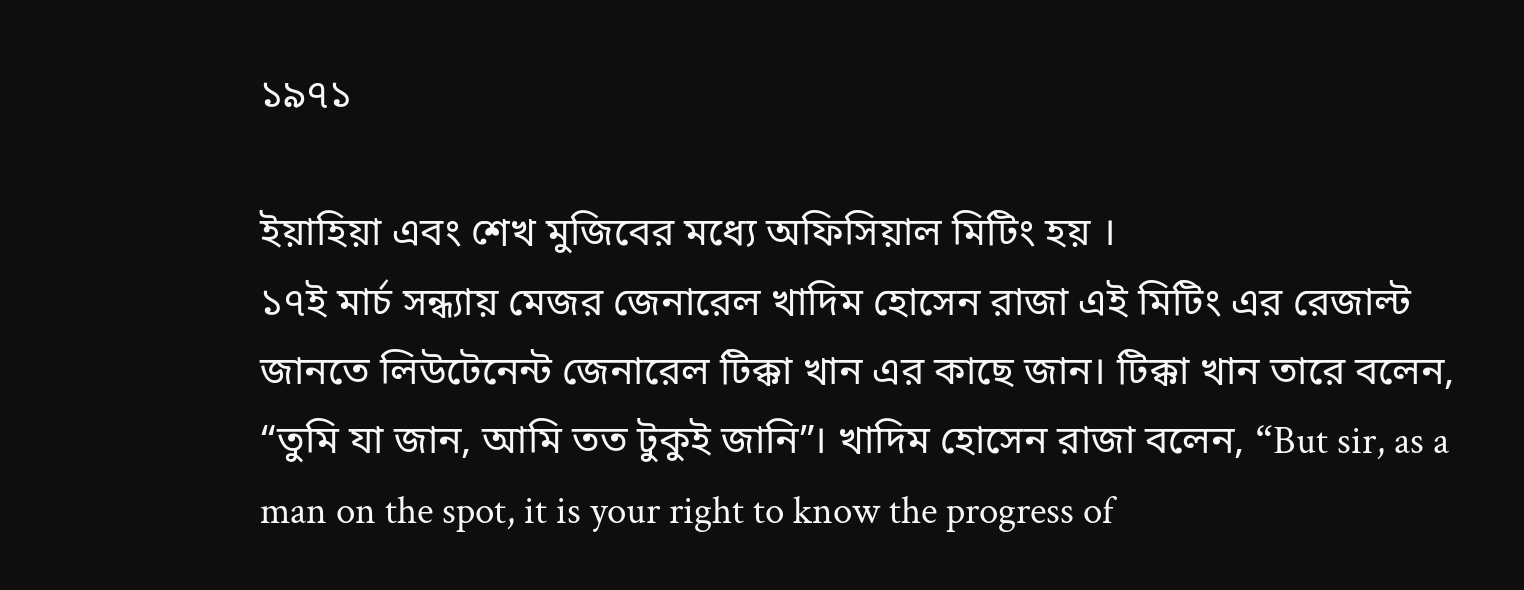১৯৭১

ইয়াহিয়া এবং শেখ মুজিবের মধ্যে অফিসিয়াল মিটিং হয় ।
১৭ই মার্চ সন্ধ্যায় মেজর জেনারেল খাদিম হোসেন রাজা এই মিটিং এর রেজাল্ট জানতে লিউটেনেন্ট জেনারেল টিক্কা খান এর কাছে জান। টিক্কা খান তারে বলেন, “তুমি যা জান, আমি তত টুকুই জানি”। খাদিম হোসেন রাজা বলেন, “But sir, as a man on the spot, it is your right to know the progress of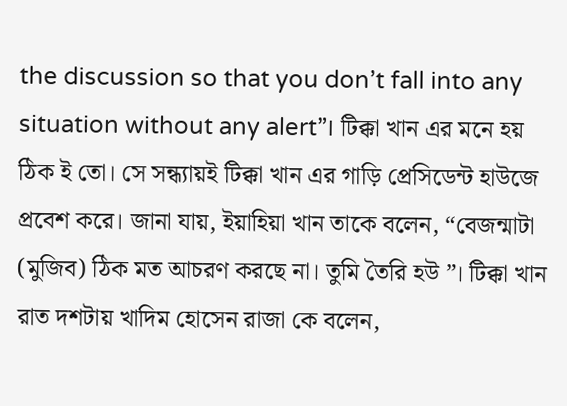the discussion so that you don’t fall into any situation without any alert”। টিক্কা খান এর মনে হয় ঠিক ই তো। সে সন্ধ্যায়ই টিক্কা খান এর গাড়ি প্রেসিডেন্ট হাউজে প্রবেশ করে। জানা যায়, ইয়াহিয়া খান তাকে বলেন, “বেজন্মাটা (মুজিব) ঠিক মত আচরণ করছে না। তুমি তৈরি হউ ”। টিক্কা খান রাত দশটায় খাদিম হোসেন রাজা কে বলেন,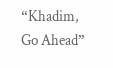“Khadim, Go Ahead”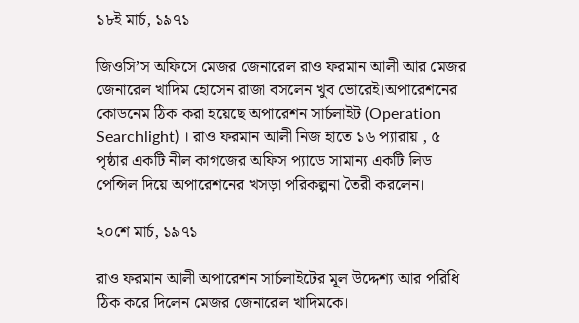১৮ই মার্চ, ১৯৭১

জিওসি’স অফিসে মেজর জেনারেল রাও ফরমান আলী আর মেজর জেনারেল খাদিম হোসেন রাজা বসলেন খুব ভোরেই।অপারেশনের কোডনেম ঠিক করা হয়েছে অপারেশন সার্চলাইট (Operation Searchlight) । রাও ফরমান আলী নিজ হাতে ১৬ প্যারায় , ৫ পৃষ্ঠার একটি নীল কাগজের অফিস প্যাডে সামান্য একটি লিড পেন্সিল দিয়ে অপারেশনের খসড়া পরিকল্পনা তৈরী করলেন।

২০শে মার্চ, ১৯৭১

রাও ফরমান আলী অপারেশন সার্চলাইটের মূল উদ্দেশ্য আর পরিধি ঠিক করে দিলেন মেজর জেনারেল খাদিমকে।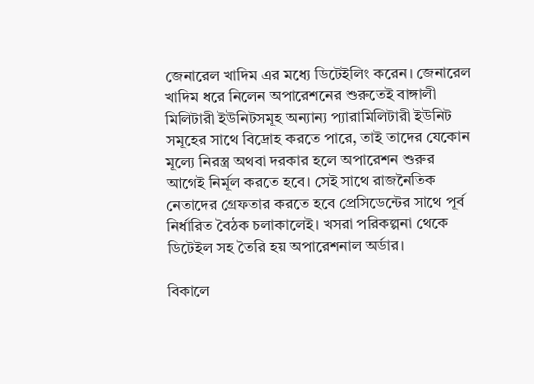জেনারেল খাদিম এর মধ্যে ডিটেইলিং করেন। জেনারেল খাদিম ধরে নিলেন অপারেশনের শুরুতেই বাঙ্গালী মিলিটারী ইউনিটসমূহ অন্যান্য প্যারামিলিটারী ইউনিট সমূহের সাথে বিদ্রোহ করতে পারে, তাই তাদের যেকোন মূল্যে নিরস্ত্র অথবা দরকার হলে অপারেশন শুরুর আগেই নির্মূল করতে হবে। সেই সাথে রাজনৈতিক নেতাদের গ্রেফতার করতে হবে প্রেসিডেন্টের সাথে পূর্ব নির্ধারিত বৈঠক চলাকালেই। খসরা পরিকল্পনা থেকে ডিটেইল সহ তৈরি হয় অপারেশনাল অর্ডার।

বিকালে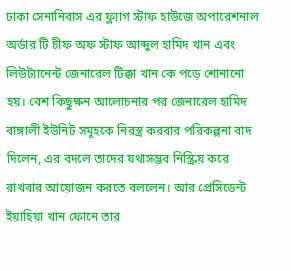ঢাকা সেনানিবাস এর ফ্ল্যাগ স্টাফ হাউজে অপারেশনাল অর্ডার টি চীফ অফ স্টাফ আব্দুল হামিদ খান এবং লিউট্যানেন্ট জেনারেল টিক্কা খান কে পড়ে শোনানো হয়। বেশ কিছুক্ষন আলোচনার পর জেনারেল হামিদ বাঙ্গালী ইউনিট সমূহকে নিরস্ত্র করবার পরিকল্পনা বাদ দিলেন, এর বদলে তাদের যথাসম্ভব নিস্ক্রিয় করে রাখবার আয়োজন করতে বললেন। আর প্রেসিডেন্ট ইয়াহিয়া খান ফোনে তার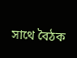সাথে বৈঠক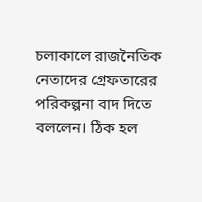চলাকালে রাজনৈতিক নেতাদের গ্রেফতারের পরিকল্পনা বাদ দিতে বললেন। ঠিক হল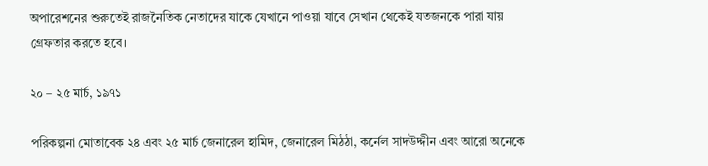অপারেশনের শুরুতেই রাজনৈতিক নেতাদের যাকে যেখানে পাওয়া যাবে সেখান থেকেই যতজনকে পারা যায় গ্রেফতার করতে হবে।

২০ – ২৫ মার্চ, ১৯৭১

পরিকল্পনা মোতাবেক ২৪ এবং ২৫ মার্চ জেনারেল হামিদ, জেনারেল মিঠঠা, কর্নেল সাদউদ্দীন এবং আরো অনেকে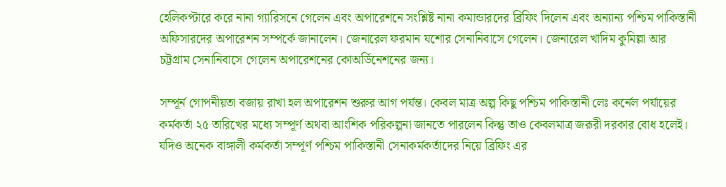হেলিকপ্টারে করে নানা গ্যারিসনে গেলেন এবং অপারেশনে সংশ্লিষ্ট নানা কমান্ডারদের ব্রিফিং দিলেন এবং অন্যান্য পশ্চিম পাকিস্তানী অফিসারদের অপারেশন সম্পর্কে জানালেন। জেনারেল ফরমান যশোর সেনানিবাসে গেলেন। জেনারেল খাদিম কুমিল্লা আর চট্টগ্রাম সেনানিবাসে গেলেন অপারেশনের কোঅর্ডিনেশনের জন্য।

সম্পূর্ন গোপনীয়তা বজায় রাখা হল অপারেশন শুরুর আগ পর্যন্ত। কেবল মাত্র অল্প কিছু পশ্চিম পাকিস্তানী লেঃ কর্নেল পর্যায়ের কর্মকর্তা ২৫ তারিখের মধ্যে সম্পূর্ণ অথবা আংশিক পরিকল্পনা জানতে পারলেন কিন্তু তাও কেবলমাত্র জরূরী দরকার বোধ হলেই। যদিও অনেক বাঙ্গালী কর্মকর্তা সম্পূর্ণ পশ্চিম পাকিস্তানী সেনাকর্মকর্তাদের নিয়ে ব্রিফিং এর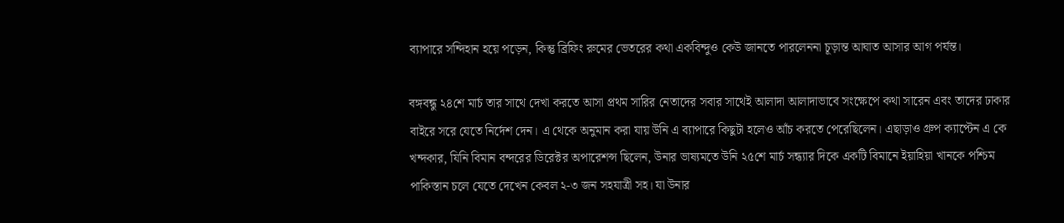ব্যাপারে সন্দিহান হয়ে পড়েন, কিন্তু ব্রিফিং রুমের ভেতরের কথা একবিন্দুও কেউ জানতে পারলেননা চূড়ান্ত আঘাত আসার আগ পর্যন্ত।

বঙ্গবন্ধু ২৪শে মার্চ তার সাথে দেখা করতে আসা প্রথম সারির নেতাদের সবার সাথেই আলাদা আলাদাভাবে সংক্ষেপে কথা সারেন এবং তাদের ঢাকার বাইরে সরে যেতে নির্দেশ দেন। এ থেকে অনুমান করা যায় উনি এ ব্যাপারে কিছুটা হলেও আঁচ করতে পেরেছিলেন। এছাড়াও গ্রুপ ক্যাপ্টেন এ কে খন্দকার, যিনি বিমান বন্দরের ডিরেক্টর অপারেশন্স ছিলেন, উনার ভাষ্যমতে উনি ২৫শে মার্চ সন্ধ্যার দিকে একটি বিমানে ইয়াহিয়া খানকে পশ্চিম পাকিস্তান চলে যেতে দেখেন কেবল ২-৩ জন সহযাত্রী সহ। যা উনার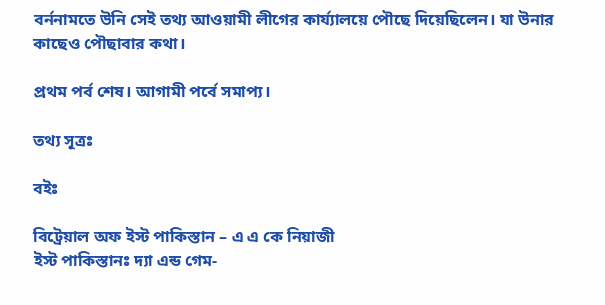বর্ননামতে উনি সেই তথ্য আওয়ামী লীগের কার্য্যালয়ে পৌছে দিয়েছিলেন। যা উনার কাছেও পৌছাবার কথা।

প্রথম পর্ব শেষ। আগামী পর্বে সমাপ্য।

তথ্য সূত্রঃ

বইঃ

বিট্রেয়াল অফ ইস্ট পাকিস্তান – এ এ কে নিয়াজী
ইস্ট পাকিস্তানঃ দ্যা এন্ড গেম-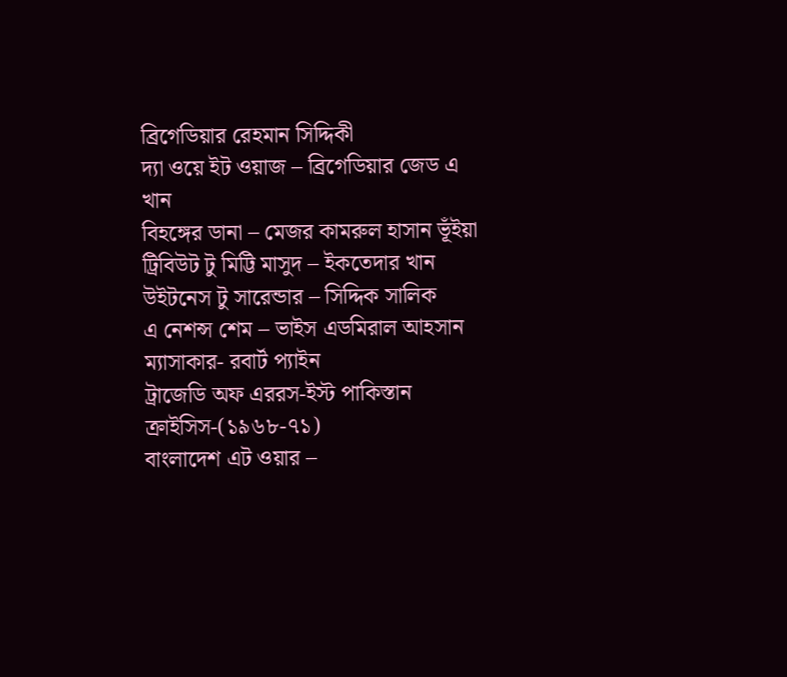ব্রিগেডিয়ার রেহমান সিদ্দিকী
দ্যা ওয়ে ইট ওয়াজ – ব্রিগেডিয়ার জেড এ খান
বিহঙ্গের ডানা – মেজর কামরুল হাসান ভূঁইয়া
ট্রিবিউট টু মিট্টি মাসুদ – ইকতেদার খান
উইটনেস টু সারেন্ডার – সিদ্দিক সালিক
এ নেশন্স শেম – ভাইস এডমিরাল আহসান
ম্যাসাকার- রবার্ট প্যাইন
ট্রাজেডি অফ এররস-ইস্ট পাকিস্তান ক্রাইসিস-(১৯৬৮-৭১)
বাংলাদেশ এট ওয়ার –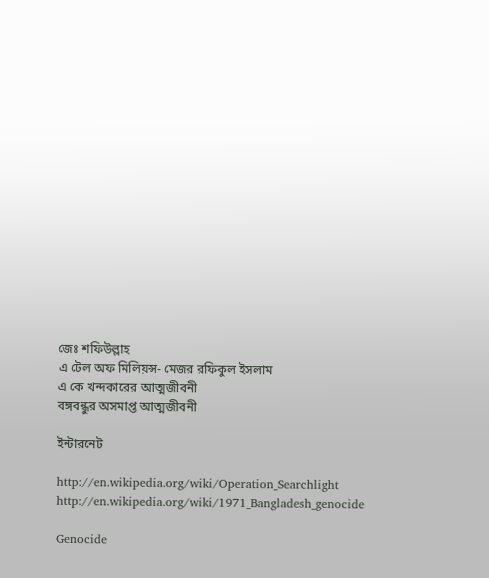জেঃ শফিউল্লাহ
এ টেল অফ মিলিয়ন্স- মেজর রফিকুল ইসলাম
এ কে খন্দকারের আত্মজীবনী
বঙ্গবন্ধুর অসমাপ্ত আত্মজীবনী

ইন্টারনেট

http://en.wikipedia.org/wiki/Operation_Searchlight
http://en.wikipedia.org/wiki/1971_Bangladesh_genocide

Genocide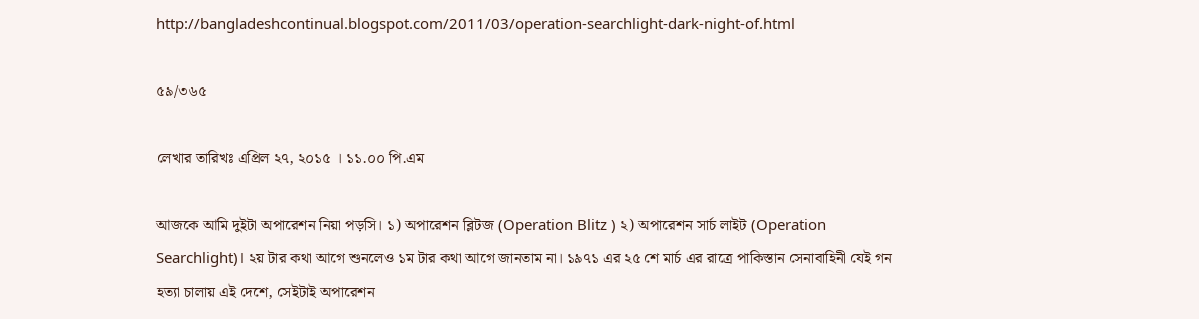http://bangladeshcontinual.blogspot.com/2011/03/operation-searchlight-dark-night-of.html

৫৯/৩৬৫

লেখার তারিখঃ এপ্রিল ২৭, ২০১৫ । ১১.০০ পি.এম

আজকে আমি দুইটা অপারেশন নিয়া পড়সি। ১) অপারেশন ব্লিটজ (Operation Blitz ) ২) অপারেশন সার্চ লাইট (Operation Searchlight)। ২য় টার কথা আগে শুনলেও ১ম টার কথা আগে জানতাম না। ১৯৭১ এর ২৫ শে মার্চ এর রাত্রে পাকিস্তান সেনাবাহিনী যেই গন হত্যা চালায় এই দেশে, সেইটাই অপারেশন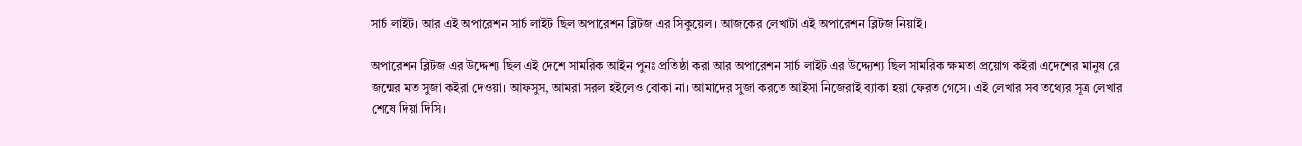সার্চ লাইট। আর এই অপারেশন সার্চ লাইট ছিল অপারেশন ব্লিটজ এর সিকুয়েল। আজকের লেখাটা এই অপারেশন ব্লিটজ নিয়াই।

অপারেশন ব্লিটজ এর উদ্দেশ্য ছিল এই দেশে সামরিক আইন পুনঃ প্রতিষ্ঠা করা আর অপারেশন সার্চ লাইট এর উদ্দ্যেশ্য ছিল সামরিক ক্ষমতা প্রয়োগ কইরা এদেশের মানুষ রে জন্মের মত সুজা কইরা দেওয়া। আফসুস, আমরা সরল হইলেও বোকা না। আমাদের সুজা করতে আইসা নিজেরাই ব্যাকা হয়া ফেরত গেসে। এই লেখার সব তথ্যের সূত্র লেখার শেষে দিয়া দিসি।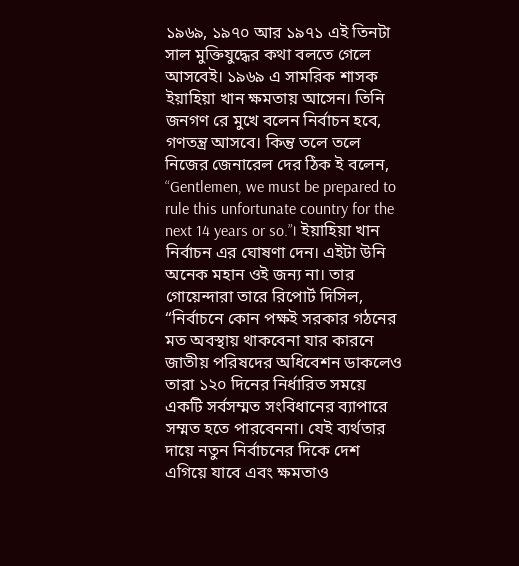১৯৬৯, ১৯৭০ আর ১৯৭১ এই তিনটা সাল মুক্তিযুদ্ধের কথা বলতে গেলে আসবেই। ১৯৬৯ এ সামরিক শাসক ইয়াহিয়া খান ক্ষমতায় আসেন। তিনি জনগণ রে মুখে বলেন নির্বাচন হবে, গণতন্ত্র আসবে। কিন্তু তলে তলে নিজের জেনারেল দের ঠিক ই বলেন, “Gentlemen, we must be prepared to rule this unfortunate country for the next 14 years or so.”। ইয়াহিয়া খান নির্বাচন এর ঘোষণা দেন। এইটা উনি অনেক মহান ওই জন্য না। তার গোয়েন্দারা তারে রিপোর্ট দিসিল, “নির্বাচনে কোন পক্ষই সরকার গঠনের মত অবস্থায় থাকবেনা যার কারনে জাতীয় পরিষদের অধিবেশন ডাকলেও তারা ১২০ দিনের নির্ধারিত সময়ে একটি সর্বসম্মত সংবিধানের ব্যাপারে সম্মত হতে পারবেননা। যেই ব্যর্থতার দায়ে নতুন নির্বাচনের দিকে দেশ এগিয়ে যাবে এবং ক্ষমতাও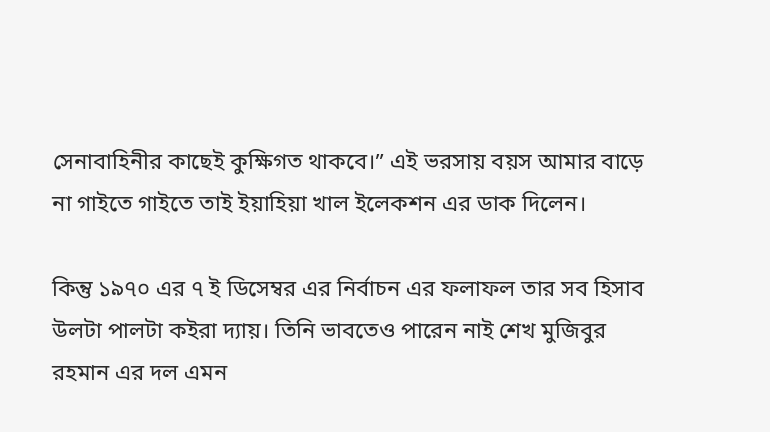সেনাবাহিনীর কাছেই কুক্ষিগত থাকবে।” এই ভরসায় বয়স আমার বাড়ে না গাইতে গাইতে তাই ইয়াহিয়া খাল ইলেকশন এর ডাক দিলেন।

কিন্তু ১৯৭০ এর ৭ ই ডিসেম্বর এর নির্বাচন এর ফলাফল তার সব হিসাব উলটা পালটা কইরা দ্যায়। তিনি ভাবতেও পারেন নাই শেখ মুজিবুর রহমান এর দল এমন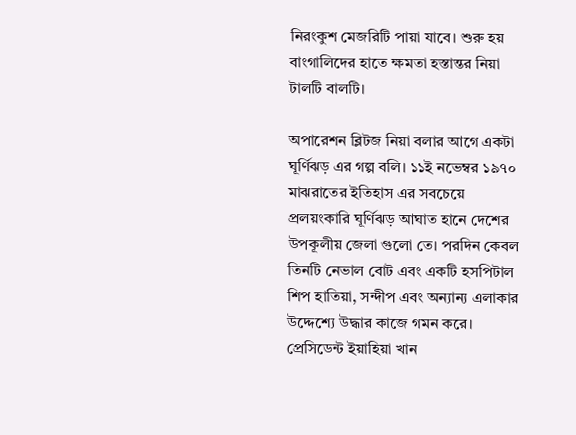নিরংকুশ মেজরিটি পায়া যাবে। শুরু হয় বাংগালিদের হাতে ক্ষমতা হস্তান্তর নিয়া টালটি বালটি।

অপারেশন ব্লিটজ নিয়া বলার আগে একটা ঘূর্ণিঝড় এর গল্প বলি। ১১ই নভেম্বর ১৯৭০ মাঝরাতের ইতিহাস এর সবচেয়ে প্রলয়ংকারি ঘূর্ণিঝড় আঘাত হানে দেশের উপকূলীয় জেলা গুলো তে। পরদিন কেবল তিনটি নেভাল বোট এবং একটি হসপিটাল শিপ হাতিয়া, সন্দীপ এবং অন্যান্য এলাকার উদ্দেশ্যে উদ্ধার কাজে গমন করে। প্রেসিডেন্ট ইয়াহিয়া খান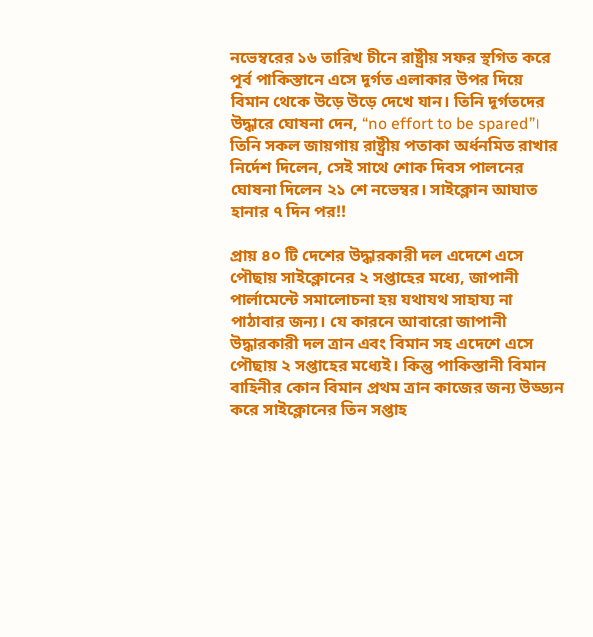নভেম্বরের ১৬ তারিখ চীনে রাষ্ট্রীয় সফর স্থগিত করে পূর্ব পাকিস্তানে এসে দূর্গত এলাকার উপর দিয়ে বিমান থেকে উড়ে উড়ে দেখে যান। তিনি দূর্গতদের উদ্ধারে ঘোষনা দেন, “no effort to be spared”। তিনি সকল জায়গায় রাষ্ট্রীয় পতাকা অর্ধনমিত রাখার নির্দেশ দিলেন, সেই সাথে শোক দিবস পালনের ঘোষনা দিলেন ২১ শে নভেম্বর। সাইক্লোন আঘাত হানার ৭ দিন পর!!

প্রায় ৪০ টি দেশের উদ্ধারকারী দল এদেশে এসে পৌছায় সাইক্লোনের ২ সপ্তাহের মধ্যে, জাপানী পার্লামেন্টে সমালোচনা হয় যথাযথ সাহায্য না পাঠাবার জন্য। যে কারনে আবারো জাপানী উদ্ধারকারী দল ত্রান এবং বিমান সহ এদেশে এসে পৌছায় ২ সপ্তাহের মধ্যেই। কিন্তু পাকিস্তানী বিমান বাহিনীর কোন বিমান প্রথম ত্রান কাজের জন্য উড্ড্যন করে সাইক্লোনের তিন সপ্তাহ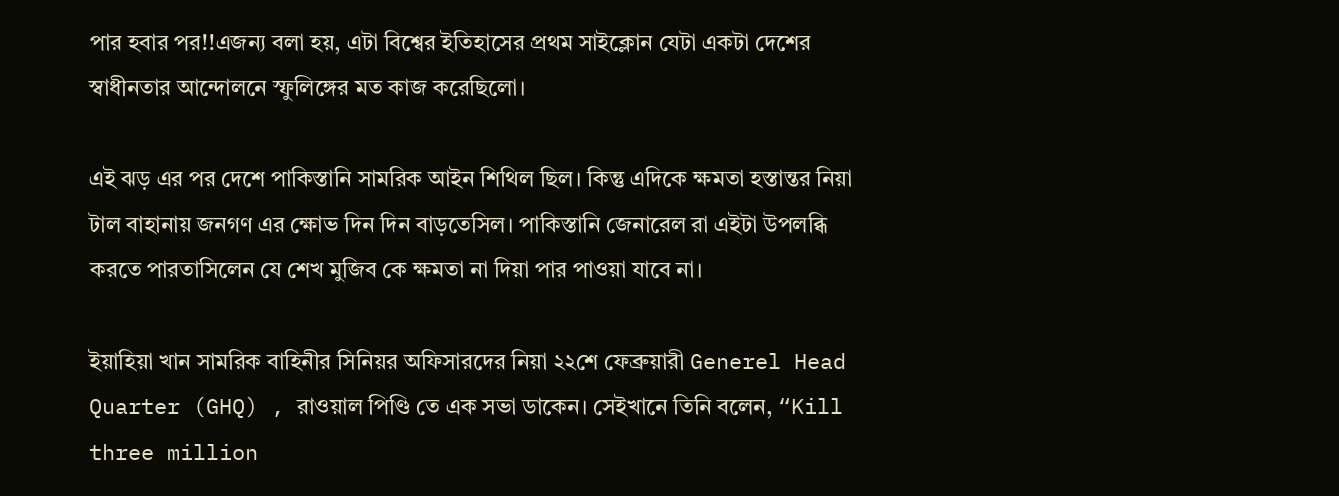পার হবার পর!!এজন্য বলা হয়, এটা বিশ্বের ইতিহাসের প্রথম সাইক্লোন যেটা একটা দেশের স্বাধীনতার আন্দোলনে স্ফুলিঙ্গের মত কাজ করেছিলো।

এই ঝড় এর পর দেশে পাকিস্তানি সামরিক আইন শিথিল ছিল। কিন্তু এদিকে ক্ষমতা হস্তান্তর নিয়া টাল বাহানায় জনগণ এর ক্ষোভ দিন দিন বাড়তেসিল। পাকিস্তানি জেনারেল রা এইটা উপলব্ধি করতে পারতাসিলেন যে শেখ মুজিব কে ক্ষমতা না দিয়া পার পাওয়া যাবে না।

ইয়াহিয়া খান সামরিক বাহিনীর সিনিয়র অফিসারদের নিয়া ২২শে ফেব্রুয়ারী Generel Head Quarter (GHQ) , রাওয়াল পিণ্ডি তে এক সভা ডাকেন। সেইখানে তিনি বলেন, “Kill three million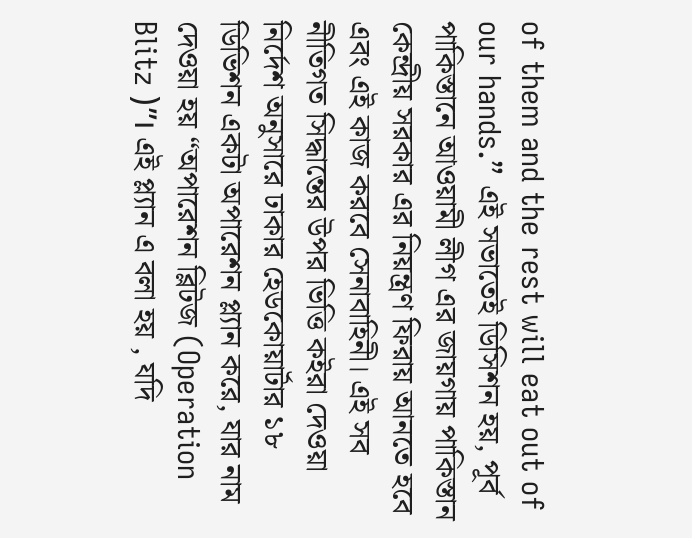of them and the rest will eat out of our hands.” এই সভাতেই ডিসিশন হয়, পূর্ব পাকিস্তানে আওয়ামী লীগ এর জায়গায় পাকিস্তান কেন্দ্রীয় সরকার এর নিয়ন্ত্রণ ফিরায় আনতে হবে এবং এই কাজ করবে সেনাবাহিনী। এই সব নীতিগত সিদ্ধান্তের উপর ভিত্তি কইরা দেওয়া নির্দেশ অনুসারে ঢাকার হেডকোয়ার্টার ১৮ ডিভিশন একটা অপারেশন প্ল্যান করে, যার নাম দেওয়া হয় “অপারেশন ব্লিটজ (Operation Blitz )”। এই প্ল্যান এ বলা হয় , যদি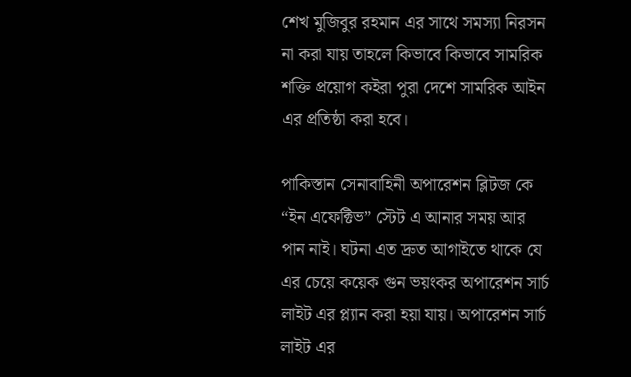শেখ মুজিবুর রহমান এর সাথে সমস্যা নিরসন না করা যায় তাহলে কিভাবে কিভাবে সামরিক শক্তি প্রয়োগ কইরা পুরা দেশে সামরিক আইন এর প্রতিষ্ঠা করা হবে।

পাকিস্তান সেনাবাহিনী অপারেশন ব্লিটজ কে “ইন এফেক্টিভ” স্টেট এ আনার সময় আর পান নাই। ঘটনা এত দ্রুত আগাইতে থাকে যে এর চেয়ে কয়েক গুন ভয়ংকর অপারেশন সার্চ লাইট এর প্ল্যান করা হয়া যায়। অপারেশন সার্চ লাইট এর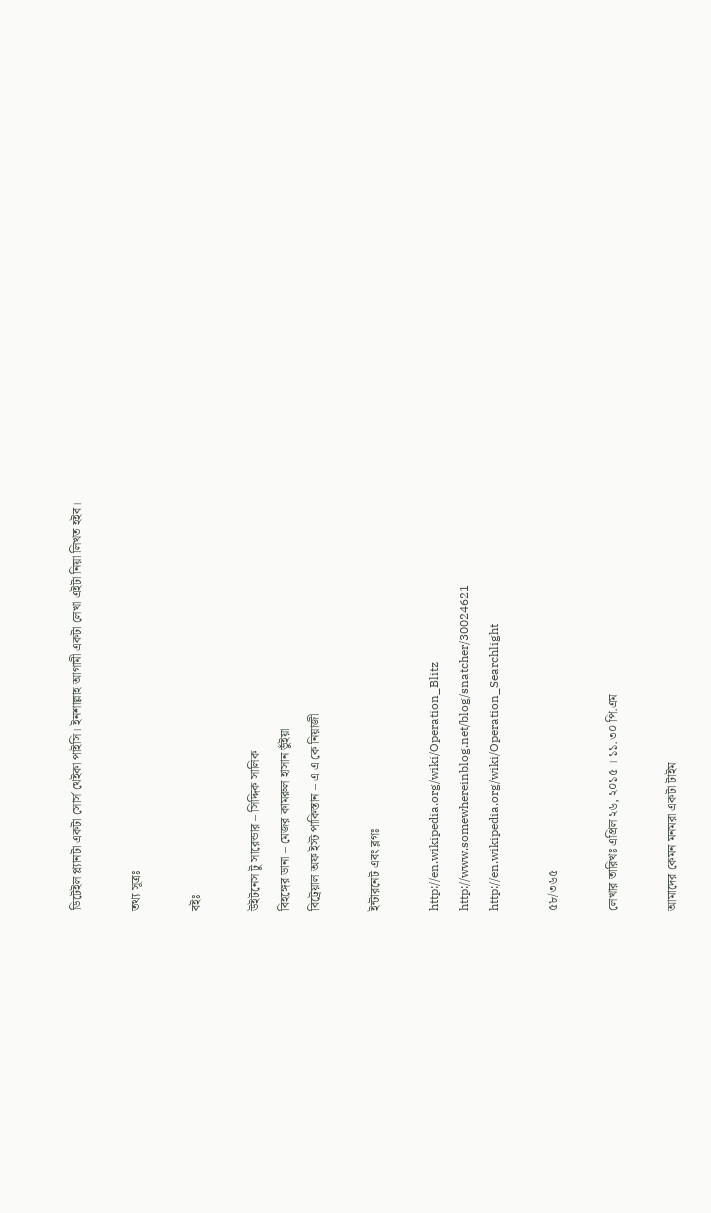ডিটেইল প্ল্যানটা একটা সোর্স থেইকা পাইসি। ইনশাল্লাহ আগামী একটা লেখা এইটা নিয়া লিখত হইব।

তথ্য সূত্রঃ

বইঃ

উইটনেস টু সারেন্ডার – সিদ্দিক সালিক
বিহঙ্গের ডানা – মেজর কামরুল হাসান ভুঁইয়া
বিট্রেয়াল অফ ইস্ট পাকিস্তান – এ এ কে নিয়াজী

ইন্টারনেট এবং ব্লগঃ

http://en.wikipedia.org/wiki/Operation_Blitz
http://www.somewhereinblog.net/blog/snatcher/30024621
http://en.wikipedia.org/wiki/Operation_Searchlight

৫৮/৩৬৫

লেখার তারিখঃ এপ্রিল ২৬, ২০১৫ । ১১.৩০ পি.এম

আমাদের কেমন মনমরা একটা টাইম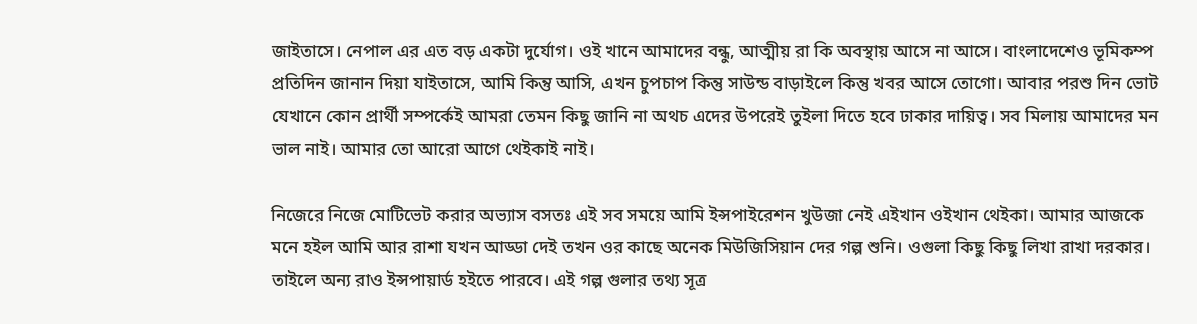জাইতাসে। নেপাল এর এত বড় একটা দুর্যোগ। ওই খানে আমাদের বন্ধু, আত্মীয় রা কি অবস্থায় আসে না আসে। বাংলাদেশেও ভূমিকম্প প্রতিদিন জানান দিয়া যাইতাসে, আমি কিন্তু আসি, এখন চুপচাপ কিন্তু সাউন্ড বাড়াইলে কিন্তু খবর আসে তোগো। আবার পরশু দিন ভোট যেখানে কোন প্রার্থী সম্পর্কেই আমরা তেমন কিছু জানি না অথচ এদের উপরেই তুইলা দিতে হবে ঢাকার দায়িত্ব। সব মিলায় আমাদের মন ভাল নাই। আমার তো আরো আগে থেইকাই নাই।

নিজেরে নিজে মোটিভেট করার অভ্যাস বসতঃ এই সব সময়ে আমি ইন্সপাইরেশন খুউজা নেই এইখান ওইখান থেইকা। আমার আজকে মনে হইল আমি আর রাশা যখন আড্ডা দেই তখন ওর কাছে অনেক মিউজিসিয়ান দের গল্প শুনি। ওগুলা কিছু কিছু লিখা রাখা দরকার। তাইলে অন্য রাও ইন্সপায়ার্ড হইতে পারবে। এই গল্প গুলার তথ্য সূত্র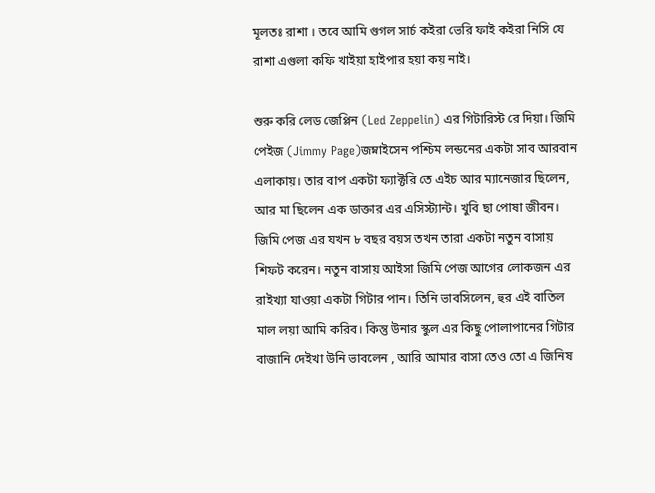মূলতঃ রাশা । তবে আমি গুগল সার্চ কইরা ভেরি ফাই কইরা নিসি যে রাশা এগুলা কফি খাইয়া হাইপার হয়া কয় নাই।

শুরু করি লেড জেপ্লিন (Led Zeppelin) এর গিটারিস্ট রে দিয়া। জিমি পেইজ (Jimmy Page)জম্নাইসেন পশ্চিম লন্ডনের একটা সাব আরবান এলাকায়। তার বাপ একটা ফ্যাক্টরি তে এইচ আর ম্যানেজার ছিলেন, আর মা ছিলেন এক ডাক্তার এর এসিস্ট্যান্ট। খুবি ছা পোষা জীবন। জিমি পেজ এর যখন ৮ বছর বয়স তখন তারা একটা নতুন বাসায় শিফট করেন। নতুন বাসায় আইসা জিমি পেজ আগের লোকজন এর রাইখ্যা যাওয়া একটা গিটার পান। তিনি ভাবসিলেন, হুর এই বাতিল মাল লয়া আমি করিব। কিন্তু উনার স্কুল এর কিছু পোলাপানের গিটার বাজানি দেইখা উনি ভাবলেন , আরি আমার বাসা তেও তো এ জিনিষ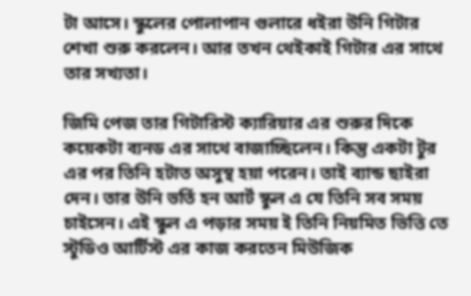টা আসে। স্কুলের পোলাপান গুলারে ধইরা উনি গিটার শেখা শুরু করলেন। আর তখন থেইকাই গিটার এর সাথে তার সখ্যতা।

জিমি পেজ তার গিটারিস্ট ক্যারিয়ার এর শুরুর দিকে কয়েকটা ব্যনড এর সাথে বাজাচ্ছিলেন। কিন্তু একটা টুর এর পর তিনি হটাত অসুস্থ হয়া পরেন। তাই ব্যান্ড ছাইরা দেন। তার উনি ভর্তি হন আর্ট স্কুল এ যে তিনি সব সময় চাইসেন। এই স্কুল এ পড়ার সময় ই তিনি নিয়মিত ভিত্তি তে স্টুডিও আর্টিস্ট এর কাজ করতেন মিউজিক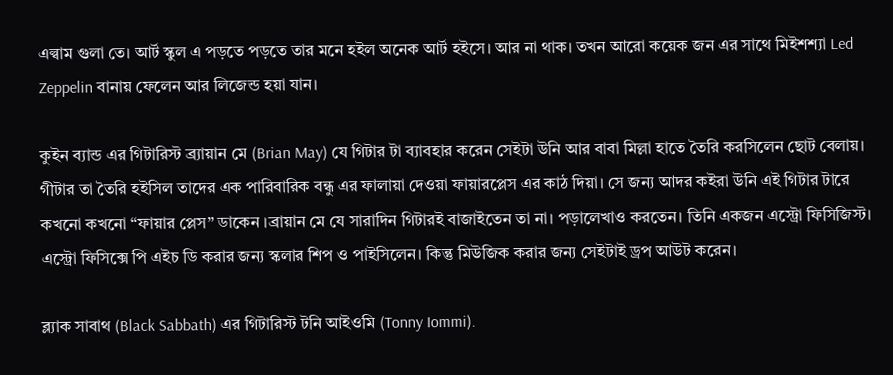এল্বাম গুলা তে। আর্ট স্কুল এ পড়তে পড়তে তার মনে হইল অনেক আর্ট হইসে। আর না থাক। তখন আরো কয়েক জন এর সাথে মিইশশ্যা Led Zeppelin বানায় ফেলেন আর লিজেন্ড হয়া যান।

কুইন ব্যান্ড এর গিটারিস্ট ব্র্যায়ান মে (Brian May) যে গিটার টা ব্যাবহার করেন সেইটা উনি আর বাবা মিল্লা হাতে তৈরি করসিলেন ছোট বেলায়। গীটার তা তৈরি হইসিল তাদের এক পারিবারিক বন্ধু এর ফালায়া দেওয়া ফায়ারপ্লেস এর কাঠ দিয়া। সে জন্য আদর কইরা উনি এই গিটার টারে কখনো কখনো “ফায়ার প্লেস” ডাকেন ।ব্রায়ান মে যে সারাদিন গিটারই বাজাইতেন তা না। পড়ালেখাও করতেন। তিনি একজন এস্ট্রো ফিসিজিস্ট। এস্ট্রো ফিসিক্সে পি এইচ ডি করার জন্য স্কলার শিপ ও পাইসিলেন। কিন্তু মিউজিক করার জন্য সেইটাই ড্রপ আউট করেন।

ব্ল্যাক সাবাথ (Black Sabbath) এর গিটারিস্ট টনি আইওমি (Tonny Iommi).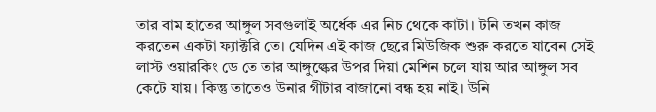তার বাম হাতের আঙ্গুল সবগুলাই অর্ধেক এর নিচ থেকে কাটা। টনি তখন কাজ করতেন একটা ফ্যাক্টরি তে। যেদিন এই কাজ ছেরে মিউজিক শুরু করতে যাবেন সেই লাস্ট ওয়ারকিং ডে তে তার আঙ্গুল্কের উপর দিয়া মেশিন চলে যায় আর আঙ্গুল সব কেটে যায়। কিন্তু তাতেও উনার গীটার বাজানো বন্ধ হয় নাই। উনি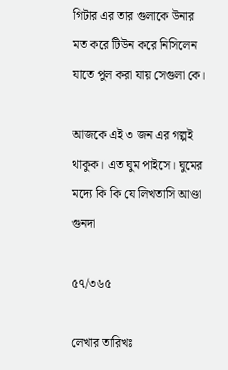গিটার এর তার গুলাকে উনার মত করে টিউন করে নিসিলেন যাতে পুল করা যায় সেগুলা কে।

আজকে এই ৩ জন এর গল্পই থাকুক। এত ঘুম পাইসে। ঘুমের মদ্যে কি কি যে লিখতাসি আণ্ডা গুনদা

৫৭/৩৬৫

লেখার তারিখঃ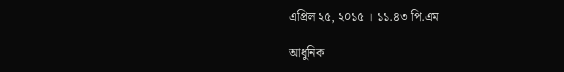এপ্রিল ২৫, ২০১৫ । ১১.৪৩ পি.এম

আধুনিক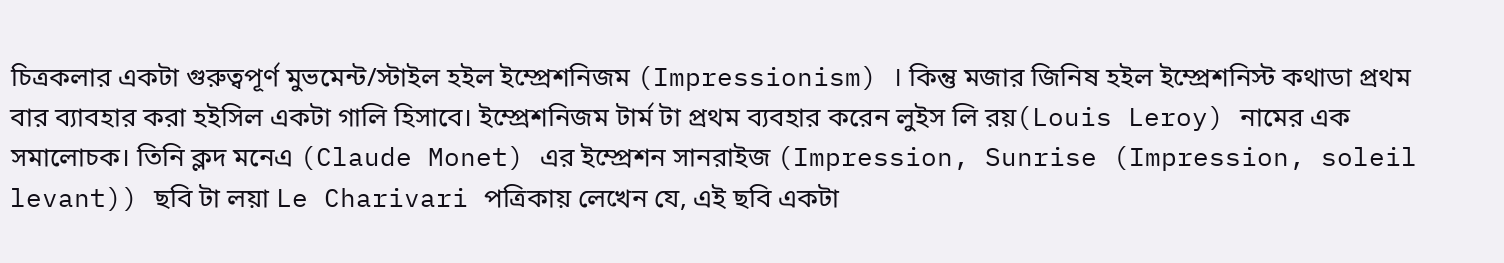চিত্রকলার একটা গুরুত্বপূর্ণ মুভমেন্ট/স্টাইল হইল ইম্প্রেশনিজম (Impressionism) । কিন্তু মজার জিনিষ হইল ইম্প্রেশনিস্ট কথাডা প্রথম বার ব্যাবহার করা হইসিল একটা গালি হিসাবে। ইম্প্রেশনিজম টার্ম টা প্রথম ব্যবহার করেন লুইস লি রয়(Louis Leroy) নামের এক সমালোচক। তিনি ক্লদ মনেএ (Claude Monet) এর ইম্প্রেশন সানরাইজ (Impression, Sunrise (Impression, soleil levant)) ছবি টা লয়া Le Charivari পত্রিকায় লেখেন যে, এই ছবি একটা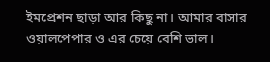ইমপ্রেশন ছাড়া আর কিছু না। আমার বাসার ওয়ালপেপার ও এর চেয়ে বেশি ভাল।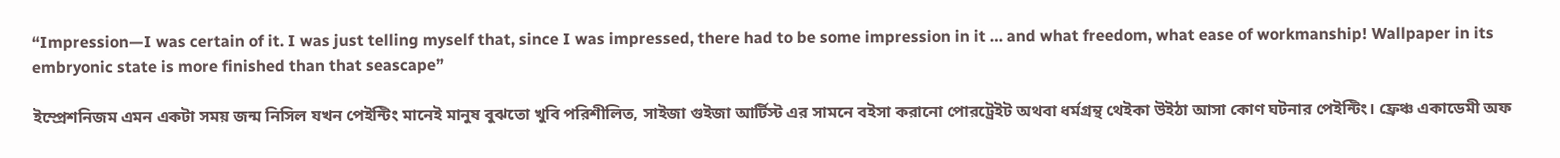“Impression—I was certain of it. I was just telling myself that, since I was impressed, there had to be some impression in it … and what freedom, what ease of workmanship! Wallpaper in its embryonic state is more finished than that seascape”

ইম্প্রেশনিজম এমন একটা সময় জন্ম নিসিল যখন পেইন্টিং মানেই মানুষ বুঝতো খুবি পরিশীলিত, সাইজা গুইজা আর্টিস্ট এর সামনে বইসা করানো পোরট্রেইট অথবা ধর্মগ্রন্থ থেইকা উইঠা আসা কোণ ঘটনার পেইন্টিং। ফ্রেঞ্চ একাডেমী অফ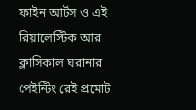ফাইন আর্টস ও এই রিয়ালেস্টিক আর ক্লাসিকাল ঘরানার পেইন্টিং রেই প্রমোট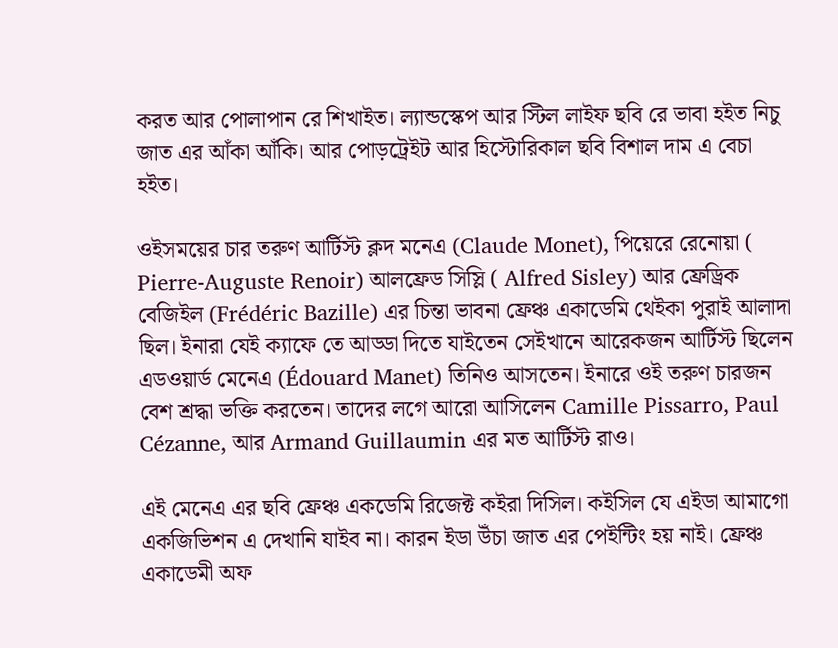করত আর পোলাপান রে শিখাইত। ল্যান্ডস্কেপ আর স্টিল লাইফ ছবি রে ভাবা হইত নিচু জাত এর আঁকা আঁকি। আর পোড়ট্রেইট আর হিস্টোরিকাল ছবি বিশাল দাম এ বেচা হইত।

ওইসময়ের চার তরুণ আর্টিস্ট ক্লদ মনেএ (Claude Monet), পিয়েরে রেনোয়া ( Pierre-Auguste Renoir) আলফ্রেড সিস্লি ( Alfred Sisley) আর ফ্রেড্রিক বেজিইল (Frédéric Bazille) এর চিন্তা ভাবনা ফ্রেঞ্চ একাডেমি থেইকা পুরাই আলাদা ছিল। ইনারা যেই ক্যাফে তে আড্ডা দিতে যাইতেন সেইখানে আরেকজন আর্টিস্ট ছিলেন এডওয়ার্ড মেনেএ (Édouard Manet) তিনিও আসতেন। ইনারে ওই তরুণ চারজন বেশ শ্রদ্ধা ভক্তি করতেন। তাদের লগে আরো আসিলেন Camille Pissarro, Paul Cézanne, আর Armand Guillaumin এর মত আর্টিস্ট রাও।

এই মেনেএ এর ছবি ফ্রেঞ্চ একডেমি রিজেক্ট কইরা দিসিল। কইসিল যে এইডা আমাগো একজিভিশন এ দেখানি যাইব না। কারন ইডা উঁচা জাত এর পেইন্টিং হয় নাই। ফ্রেঞ্চ একাডেমী অফ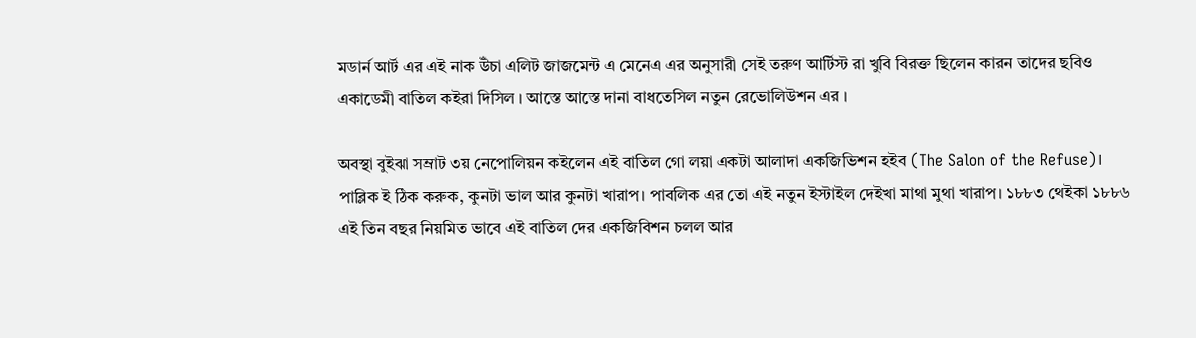মডার্ন আর্ট এর এই নাক উঁচা এলিট জাজমেন্ট এ মেনেএ এর অনুসারী সেই তরুণ আর্টিস্ট রা খুবি বিরক্ত ছিলেন কারন তাদের ছবিও একাডেমী বাতিল কইরা দিসিল । আস্তে আস্তে দানা বাধতেসিল নতুন রেভোলিউশন এর ।

অবস্থা বুইঝা সম্রাট ৩য় নেপোলিয়ন কইলেন এই বাতিল গো লয়া একটা আলাদা একজিভিশন হইব (The Salon of the Refuse)। পাব্লিক ই ঠিক করুক, কুনটা ভাল আর কুনটা খারাপ। পাবলিক এর তো এই নতুন ইস্টাইল দেইখা মাথা মুথা খারাপ। ১৮৮৩ থেইকা ১৮৮৬ এই তিন বছর নিয়মিত ভাবে এই বাতিল দের একজিবিশন চলল আর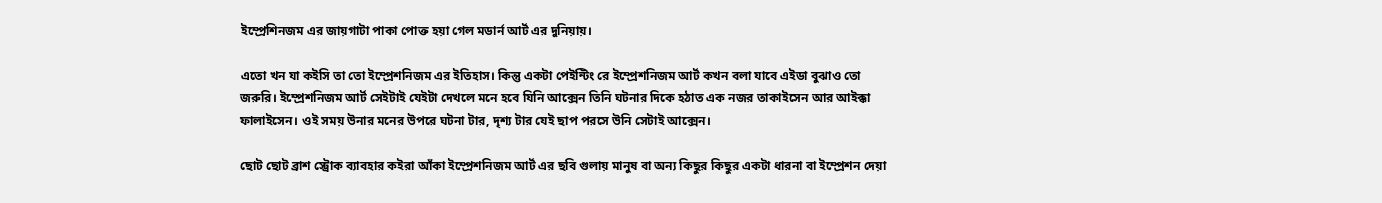ইম্প্রেশিনজম এর জায়গাটা পাকা পোক্ত হয়া গেল মডার্ন আর্ট এর দুনিয়ায়।

এতো খন যা কইসি তা তো ইম্প্রেশনিজম এর ইতিহাস। কিন্তু একটা পেইন্টিং রে ইম্প্রেশনিজম আর্ট কখন বলা যাবে এইডা বুঝাও তো জরুরি। ইম্প্রেশনিজম আর্ট সেইটাই যেইটা দেখলে মনে হবে যিনি আক্সেন তিনি ঘটনার দিকে হঠাত এক নজর তাকাইসেন আর আইক্কা ফালাইসেন। ওই সময় উনার মনের উপরে ঘটনা টার, দৃশ্য টার যেই ছাপ পরসে উনি সেটাই আক্সেন।

ছোট ছোট ব্রাশ স্ট্রোক ব্যাবহার কইরা আঁকা ইম্প্রেশনিজম আর্ট এর ছবি গুলায় মানুষ বা অন্য কিছুর কিছুর একটা ধারনা বা ইম্প্রেশন দেয়া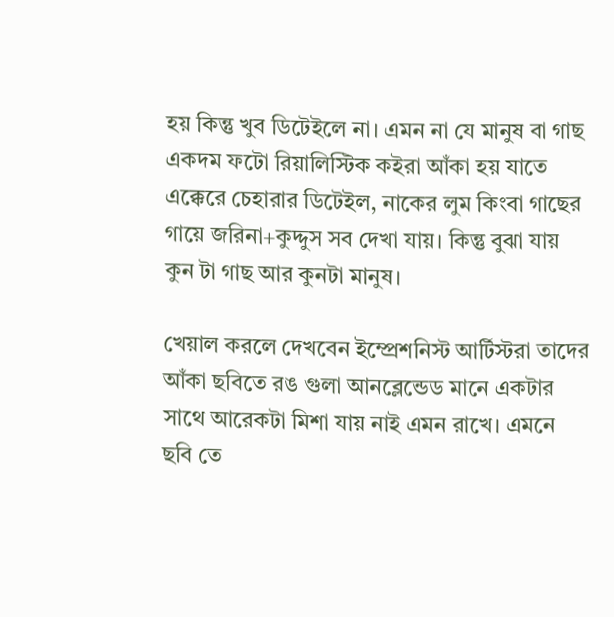হয় কিন্তু খুব ডিটেইলে না। এমন না যে মানুষ বা গাছ একদম ফটো রিয়ালিস্টিক কইরা আঁকা হয় যাতে এক্কেরে চেহারার ডিটেইল, নাকের লুম কিংবা গাছের গায়ে জরিনা+কুদ্দুস সব দেখা যায়। কিন্তু বুঝা যায় কুন টা গাছ আর কুনটা মানুষ।

খেয়াল করলে দেখবেন ইম্প্রেশনিস্ট আর্টিস্টরা তাদের আঁকা ছবিতে রঙ গুলা আনব্লেন্ডেড মানে একটার সাথে আরেকটা মিশা যায় নাই এমন রাখে। এমনে ছবি তে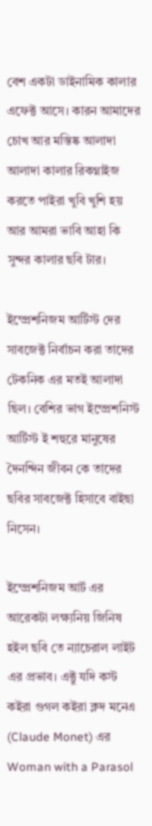বেশ একটা ডাইনামিক কালার এফেক্ট আসে। কারন আমাদের চোখ আর মস্তিষ্ক আলাদা আলাদা কালার রিকগ্নাইজ করতে পাইরা খুবি খুশি হয় আর আমরা ভাবি আহা কি সুন্দর কালার ছবি টার।

ইম্প্রেশনিজম আর্টিস্ট দের সাবজেক্ট নির্বাচন করা তাদের টেকনিক এর মতই আলাদা ছিল। বেশির ভাগ ইম্প্রেশনিস্ট আর্টিস্ট ই শহুরে মানুষের দৈনন্দিন জীবন কে তাদের ছবির সাবজেক্ট হিসাবে বাইছা নিসেন।

ইম্প্রেশনিজম আর্ট এর আরেকটা লক্ষ্যনিয় জিনিষ হইল ছবি তে ন্যাচেরাল লাইট এর প্রভাব। এক্টু যদি কস্ট কইরা গুগল কইরা ক্লদ মনেএ (Claude Monet) এর Woman with a Parasol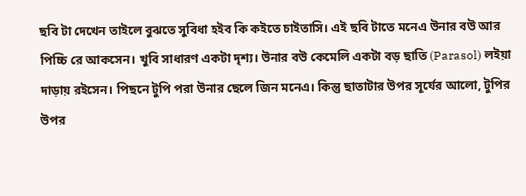ছবি টা দেখেন তাইলে বুঝতে সুবিধা হইব কি কইতে চাইতাসি। এই ছবি টাতে মনেএ উনার বউ আর পিচ্চি রে আকসেন। খুবি সাধারণ একটা দৃশ্য। উনার বউ কেমেলি একটা বড় ছাতি (Parasol) লইয়া দাড়ায় রইসেন। পিছনে টুপি পরা উনার ছেলে জিন মনেএ। কিন্তু ছাতাটার উপর সূর্যের আলো, টুপির উপর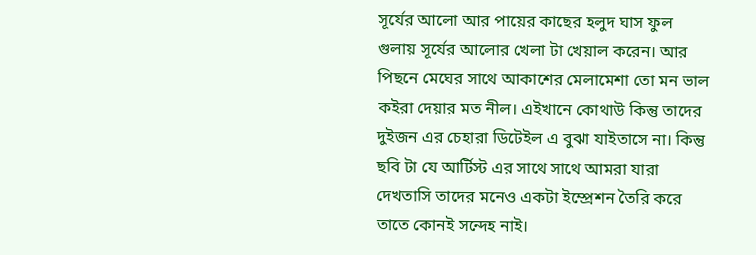সূর্যের আলো আর পায়ের কাছের হলুদ ঘাস ফুল গুলায় সূর্যের আলোর খেলা টা খেয়াল করেন। আর পিছনে মেঘের সাথে আকাশের মেলামেশা তো মন ভাল কইরা দেয়ার মত নীল। এইখানে কোথাউ কিন্তু তাদের দুইজন এর চেহারা ডিটেইল এ বুঝা যাইতাসে না। কিন্তু ছবি টা যে আর্টিস্ট এর সাথে সাথে আমরা যারা দেখতাসি তাদের মনেও একটা ইম্প্রেশন তৈরি করে তাতে কোনই সন্দেহ নাই।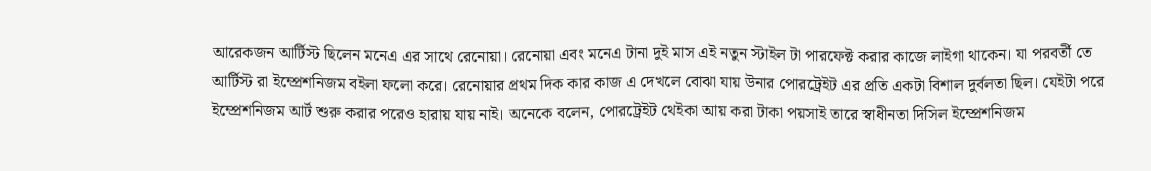আরেকজন আর্টিস্ট ছিলেন মনেএ এর সাথে রেনোয়া। রেনোয়া এবং মনেএ টানা দুই মাস এই নতুন স্টাইল টা পারফেক্ট করার কাজে লাইগা থাকেন। যা পরবর্তী তে আর্টিস্ট রা ইম্প্রেশনিজম বইলা ফলো করে। রেনোয়ার প্রথম দিক কার কাজ এ দেখলে বোঝা যায় উনার পোরট্রেইট এর প্রতি একটা বিশাল দুর্বলতা ছিল। যেইটা পরে ইম্প্রেশনিজম আর্ট শুরু করার পরেও হারায় যায় নাই। অনেকে বলেন, পোরট্রেইট থেইকা আয় করা টাকা পয়সাই তারে স্বাধীনতা দিসিল ইম্প্রেশনিজম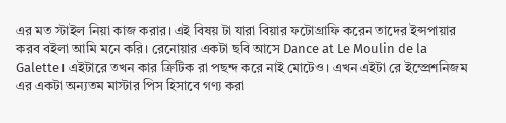এর মত স্টাইল নিয়া কাজ করার। এই বিষয় টা যারা বিয়ার ফটোগ্রাফি করেন তাদের ইন্সপায়ার করব বইলা আমি মনে করি। রেনোয়ার একটা ছবি আসে Dance at Le Moulin de la Galette। এইটারে তখন কার ক্রিটিক রা পছন্দ করে নাই মোটেও। এখন এইটা রে ইম্প্রেশনিজম এর একটা অন্যতম মাস্টার পিস হিসাবে গণ্য করা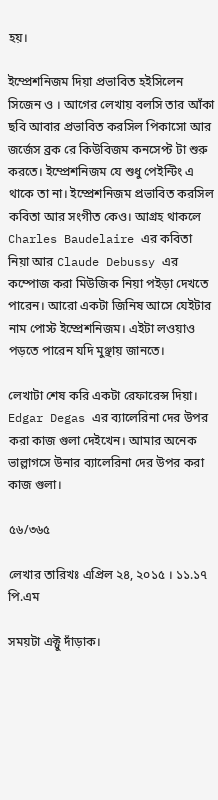হয়।

ইম্প্রেশনিজম দিয়া প্রভাবিত হইসিলেন সিজেন ও । আগের লেখায় বলসি তার আঁকা ছবি আবার প্রভাবিত করসিল পিকাসো আর জর্জেস ব্রক রে কিউবিজম কনসেপ্ট টা শুরু করতে। ইম্প্রেশনিজম যে শুধু পেইন্টিং এ থাকে তা না। ইম্প্রেশনিজম প্রভাবিত করসিল কবিতা আর সংগীত কেও। আগ্রহ থাকলে Charles Baudelaire এর কবিতা নিয়া আর Claude Debussy এর কম্পোজ করা মিউজিক নিয়া পইড়া দেখতে পারেন। আরো একটা জিনিষ আসে যেইটার নাম পোস্ট ইম্প্রেশনিজম। এইটা লওয়াও পড়তে পারেন যদি মুঞ্ছায় জানতে।

লেখাটা শেষ করি একটা রেফারেন্স দিয়া। Edgar Degas এর ব্যালেরিনা দের উপর করা কাজ গুলা দেইখেন। আমার অনেক ভাল্লাগসে উনার ব্যালেরিনা দের উপর করা কাজ গুলা।

৫৬/৩৬৫

লেখার তারিখঃ এপ্রিল ২৪, ২০১৫ । ১১.১৭ পি.এম

সময়টা এক্টু দাঁড়াক।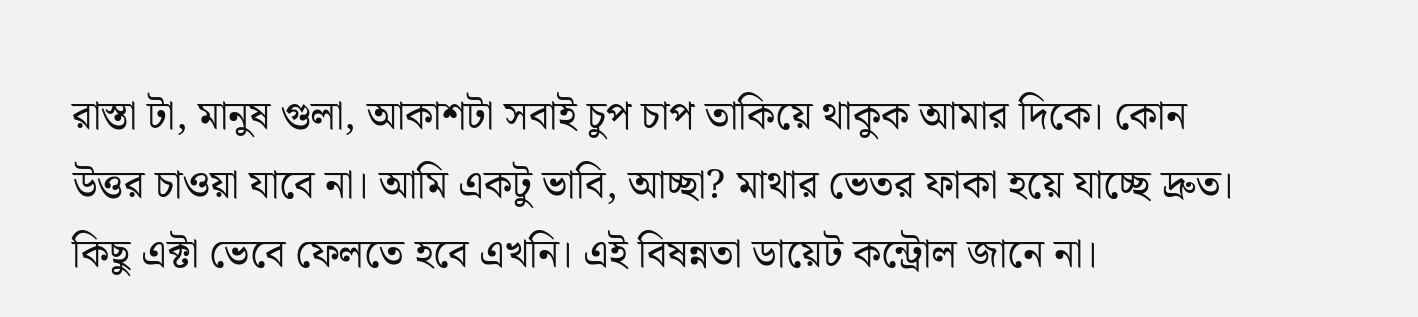রাস্তা টা, মানুষ গুলা, আকাশটা সবাই চুপ চাপ তাকিয়ে থাকুক আমার দিকে। কোন উত্তর চাওয়া যাবে না। আমি একটু ভাবি, আচ্ছা? মাথার ভেতর ফাকা হয়ে যাচ্ছে দ্রুত। কিছু এক্টা ভেবে ফেলতে হবে এখনি। এই বিষন্নতা ডায়েট কন্ট্রোল জানে না।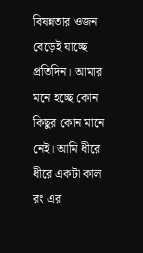বিষন্নতার ওজন বেড়েই যাচ্ছে প্রতিদিন। আমার মনে হচ্ছে কোন কিছুর কোন মানে নেই। আমি ধীরে ধীরে একটা কাল রং এর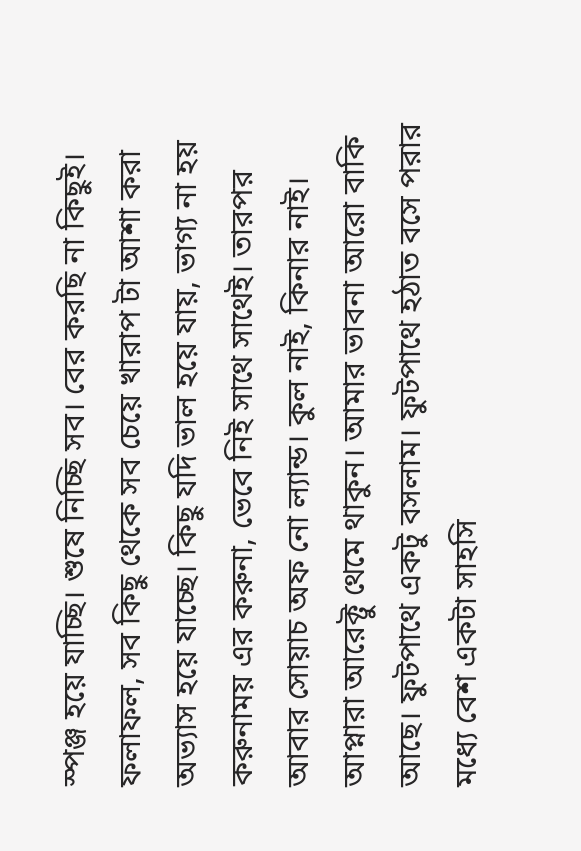স্পঞ্জ হয়ে যাচ্ছি। শুষে নিচ্ছি সব। বের করছি না কিছুই। ফলাফল, সব কিছু থেকে সব চেয়ে খারাপ টা আশা করা অভ্যাস হয়ে যাচ্ছে। কিছু যদি ভাল হয়ে যায়, ভাগ্য না হয় করুনাময় এর করুনা, ভেবে নিই সাথে সাথেই। তারপর আবার সোয়াচ অফ নো ল্যান্ড। কুল নাই, কিনার নাই। আপ্নারা আরেক্টু থেমে থাকুন। আমার ভাবনা আরো বাকি আছে। ফুটপাথে একটু বসলাম। ফুটপাথে হঠাত বসে পরার মধ্যে বেশ একটা সাহসি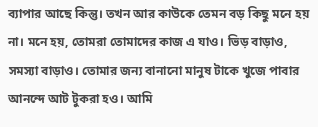ব্যাপার আছে কিন্তু। তখন আর কাউকে তেমন বড় কিছু মনে হয় না। মনে হয়, তোমরা তোমাদের কাজ এ যাও। ভিড় বাড়াও, সমস্যা বাড়াও। তোমার জন্য বানানো মানুষ টাকে খুজে পাবার আনন্দে আট টুকরা হও। আমি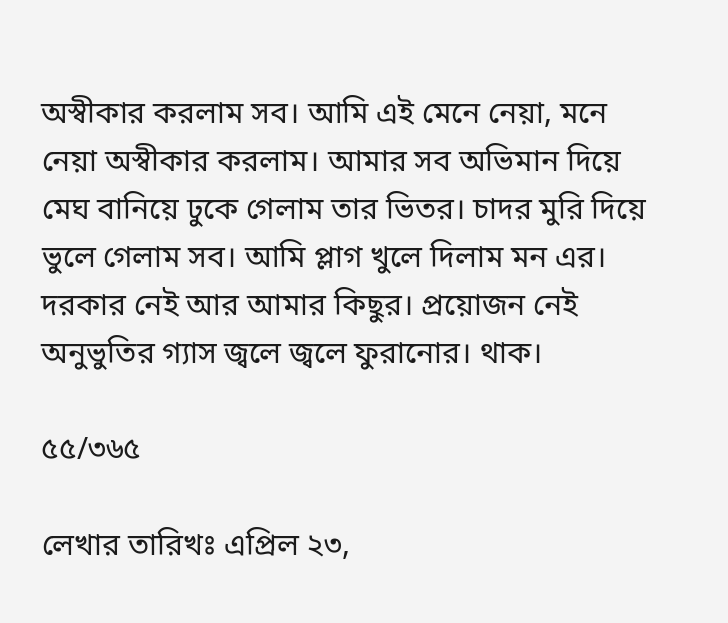অস্বীকার করলাম সব। আমি এই মেনে নেয়া, মনে নেয়া অস্বীকার করলাম। আমার সব অভিমান দিয়ে মেঘ বানিয়ে ঢুকে গেলাম তার ভিতর। চাদর মুরি দিয়ে ভুলে গেলাম সব। আমি প্লাগ খুলে দিলাম মন এর। দরকার নেই আর আমার কিছুর। প্রয়োজন নেই অনুভুতির গ্যাস জ্বলে জ্বলে ফুরানোর। থাক।

৫৫/৩৬৫

লেখার তারিখঃ এপ্রিল ২৩,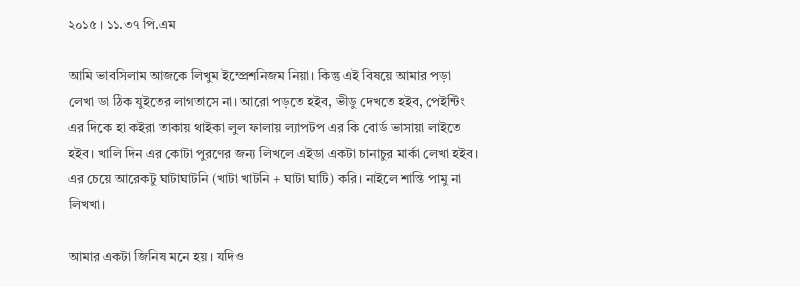২০১৫ । ১১.৩৭ পি.এম

আমি ভাবসিলাম আজকে লিখুম ইম্প্রেশনিজম নিয়া। কিন্তু এই বিষয়ে আমার পড়া লেখা ডা ঠিক যুইতের লাগতাসে না। আরো পড়তে হইব, ভীডু দেখতে হইব, পেইন্টিং এর দিকে হা কইরা তাকায় থাইকা লুল ফালায় ল্যাপটপ এর কি বোর্ড ভাসায়া লাইতে হইব। খালি দিন এর কোটা পুরণের জন্য লিখলে এইডা একটা চানাচুর মার্কা লেখা হইব। এর চেয়ে আরেকটু ঘাটাঘাটনি (খাটা খাটনি + ঘাটা ঘাটি) করি। নাইলে শান্তি পামু না লিখখা।

আমার একটা জিনিষ মনে হয়। যদিও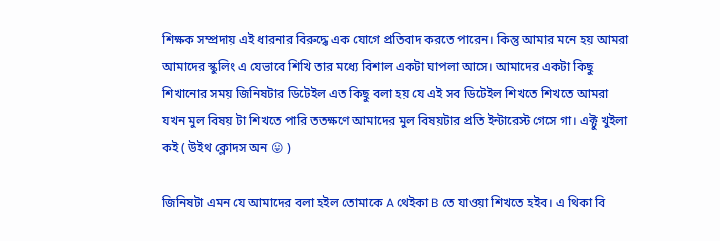শিক্ষক সম্প্রদায় এই ধারনার বিরুদ্ধে এক যোগে প্রতিবাদ করতে পারেন। কিন্তু আমার মনে হয় আমরা আমাদের স্কুলিং এ যেভাবে শিখি তার মধ্যে বিশাল একটা ঘাপলা আসে। আমাদের একটা কিছু শিখানোর সময় জিনিষটার ডিটেইল এত কিছু বলা হয় যে এই সব ডিটেইল শিখতে শিখতে আমরা যখন মুল বিষয় টা শিখতে পারি ততক্ষণে আমাদের মুল বিষয়টার প্রতি ইন্টারেস্ট গেসে গা। এক্টু খুইলা কই ( উইথ ক্লোদস অন 😛 )

জিনিষটা এমন যে আমাদের বলা হইল তোমাকে A থেইকা B তে যাওয়া শিখতে হইব। এ থিকা বি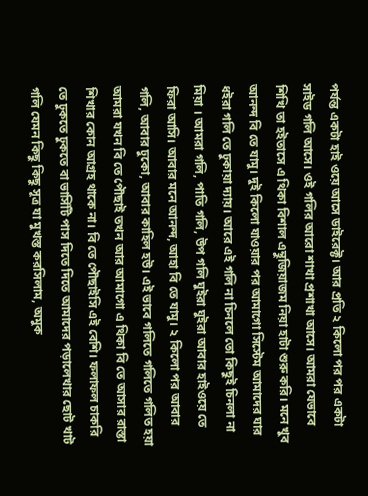পর্যন্ত একটা হাই ওয়ে আসে ডাইরেক্ট। আর প্রতি ২ কিলো পর পর একটা সাইড গলি আসে। ওই গলির আরো শাখা প্রশাখা আসে। আমরা যেভাবে শিখি তা হইতাসে এ থিকা বিশাল এন্থুজিয়াজম নিয়া হাটা শুরু করি। মনে খুব আনন্দ বি তে যামু। দুই কিলো যাওয়ার পর আমাগো সিস্টেম আমাদের ঘার ধইরা গলি তে ঢুকায়া দ্যায়। আরে এই গলি না চিনলে তো কিছুই চিনলা না মিয়া । আমরা গলি, পাতি গলি, উপ গলি ঘুইরা ঘুইরা আবার হাইওয়ে তে ফিরা আসি। আবার মনে আনন্দ, আহা বি তে যামু। ২ কিলো পর আবার গলি, আবার ঢুকো, আবার কাহিল হউ। এই ভাবে গলিতে গলিতে গলিত হয়া আমরা যখন বি তে পৌছাই তখন আর আমাগো এ থিকা বি তে আসার রাস্তা শিখার কোন আগ্রহ থাকে না। বি তে পৌছাইসি এই বেশি। ফলাফল চাকরি তে ঢুকতে ঢুকতে বা ভার্সিটি পাস দিতে দিতে আমাদের পড়ালেখার ছোট খাট গলি যেমন কিছু কিছু সূত্র যা মুখস্ত করসিলাম, অমুক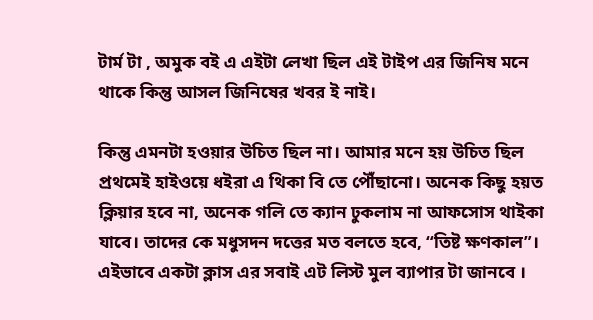টার্ম টা , অমুক বই এ এইটা লেখা ছিল এই টাইপ এর জিনিষ মনে থাকে কিন্তু আসল জিনিষের খবর ই নাই।

কিন্তু এমনটা হওয়ার উচিত ছিল না। আমার মনে হয় উচিত ছিল প্রথমেই হাইওয়ে ধইরা এ থিকা বি তে পৌঁছানো। অনেক কিছু হয়ত ক্লিয়ার হবে না, অনেক গলি তে ক্যান ঢুকলাম না আফসোস থাইকা যাবে। তাদের কে মধুসদন দত্তের মত বলতে হবে, “তিষ্ট ক্ষণকাল”। এইভাবে একটা ক্লাস এর সবাই এট লিস্ট মুল ব্যাপার টা জানবে ।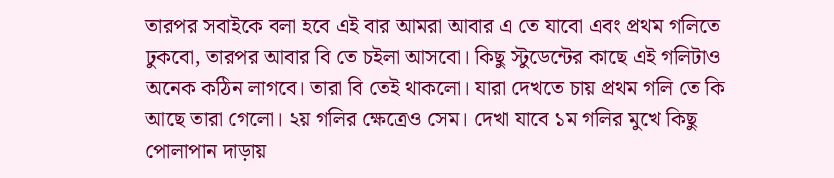তারপর সবাইকে বলা হবে এই বার আমরা আবার এ তে যাবো এবং প্রথম গলিতে ঢুকবো, তারপর আবার বি তে চইলা আসবো। কিছু স্টুডেন্টের কাছে এই গলিটাও অনেক কঠিন লাগবে। তারা বি তেই থাকলো। যারা দেখতে চায় প্রথম গলি তে কি আছে তারা গেলো। ২য় গলির ক্ষেত্রেও সেম। দেখা যাবে ১ম গলির মুখে কিছু পোলাপান দাড়ায়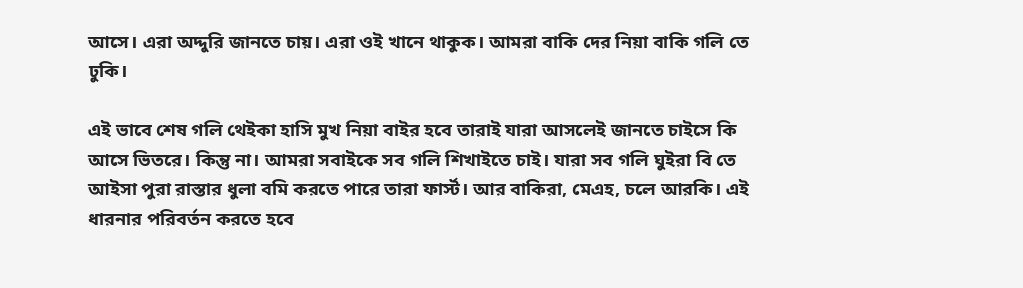আসে। এরা অদ্দুরি জানতে চায়। এরা ওই খানে থাকুক। আমরা বাকি দের নিয়া বাকি গলি তে ঢুকি।

এই ভাবে শেষ গলি থেইকা হাসি মুখ নিয়া বাইর হবে তারাই যারা আসলেই জানতে চাইসে কি আসে ভিতরে। কিন্তু না। আমরা সবাইকে সব গলি শিখাইতে চাই। যারা সব গলি ঘুইরা বি তে আইসা পুরা রাস্তার ধুলা বমি করতে পারে তারা ফার্স্ট। আর বাকিরা, মেএহ, চলে আরকি। এই ধারনার পরিবর্তন করতে হবে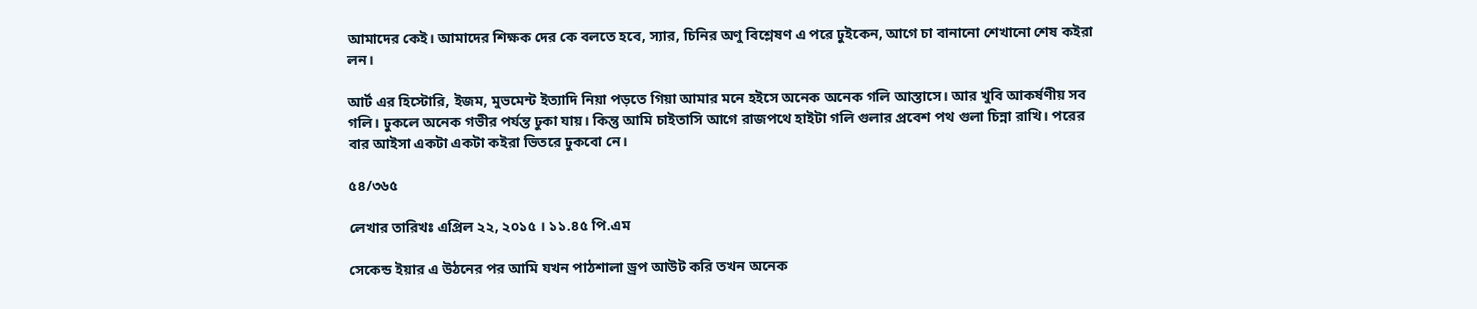আমাদের কেই। আমাদের শিক্ষক দের কে বলতে হবে, স্যার, চিনির অণু বিশ্লেষণ এ পরে ঢুইকেন, আগে চা বানানো শেখানো শেষ কইরা লন।

আর্ট এর হিস্টোরি, ইজম, মুভমেন্ট ইত্যাদি নিয়া পড়তে গিয়া আমার মনে হইসে অনেক অনেক গলি আস্তাসে। আর খুবি আকর্ষণীয় সব গলি। ঢুকলে অনেক গভীর পর্যন্ত ঢুকা যায়। কিন্তু আমি চাইতাসি আগে রাজপথে হাইটা গলি গুলার প্রবেশ পথ গুলা চিন্না রাখি। পরের বার আইসা একটা একটা কইরা ভিতরে ঢুকবো নে।

৫৪/৩৬৫

লেখার তারিখঃ এপ্রিল ২২, ২০১৫ । ১১.৪৫ পি.এম

সেকেন্ড ইয়ার এ উঠনের পর আমি যখন পাঠশালা ড্রপ আউট করি তখন অনেক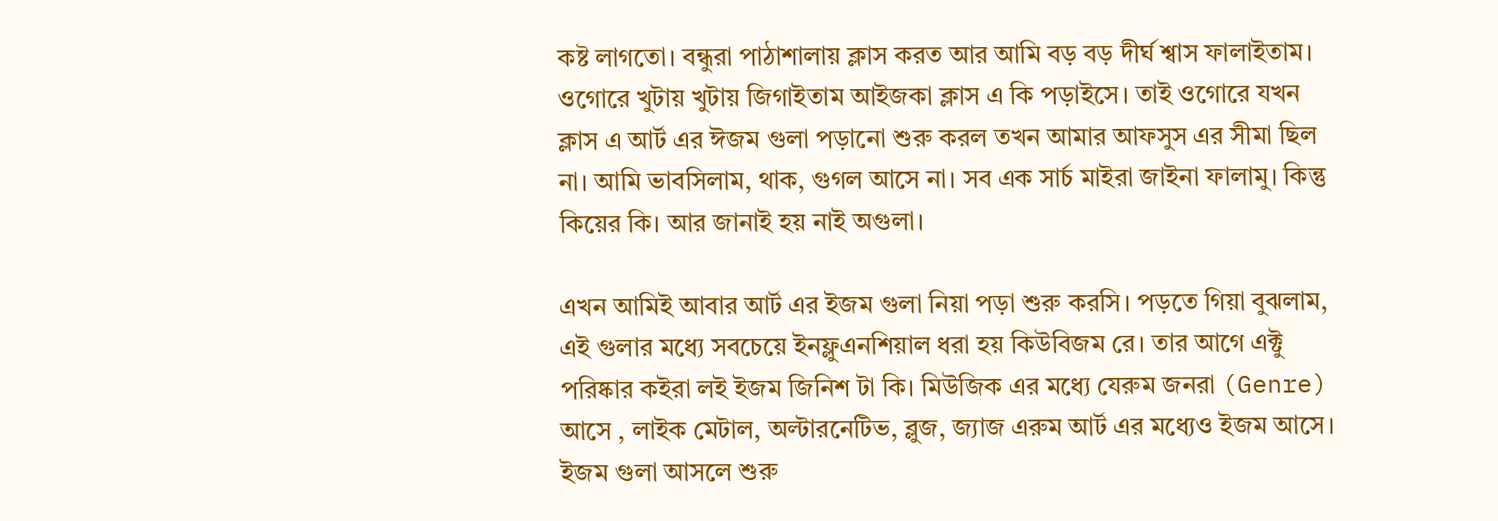কষ্ট লাগতো। বন্ধুরা পাঠাশালায় ক্লাস করত আর আমি বড় বড় দীর্ঘ শ্বাস ফালাইতাম। ওগোরে খুটায় খুটায় জিগাইতাম আইজকা ক্লাস এ কি পড়াইসে। তাই ওগোরে যখন ক্লাস এ আর্ট এর ঈজম গুলা পড়ানো শুরু করল তখন আমার আফসুস এর সীমা ছিল না। আমি ভাবসিলাম, থাক, গুগল আসে না। সব এক সার্চ মাইরা জাইনা ফালামু। কিন্তু কিয়ের কি। আর জানাই হয় নাই অগুলা।

এখন আমিই আবার আর্ট এর ইজম গুলা নিয়া পড়া শুরু করসি। পড়তে গিয়া বুঝলাম, এই গুলার মধ্যে সবচেয়ে ইনফ্লুএনশিয়াল ধরা হয় কিউবিজম রে। তার আগে এক্টু পরিষ্কার কইরা লই ইজম জিনিশ টা কি। মিউজিক এর মধ্যে যেরুম জনরা (Genre) আসে , লাইক মেটাল, অল্টারনেটিভ, ব্লুজ, জ্যাজ এরুম আর্ট এর মধ্যেও ইজম আসে। ইজম গুলা আসলে শুরু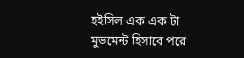হইসিল এক এক টা মুভমেন্ট হিসাবে পরে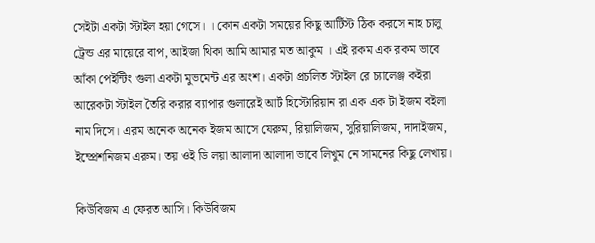সেইটা একটা স্টাইল হয়া গেসে। । কোন একটা সময়ের কিছু আর্টিস্ট ঠিক করসে নাহ চালু ট্রেন্ড এর মায়েরে বাপ, আইজা থিকা আমি আমার মত আকুম । এই রকম এক রকম ভাবে আঁকা পেইন্টিং গুলা একটা মুভমেন্ট এর অংশ। একটা প্রচলিত স্টাইল রে চ্যালেঞ্জ কইরা আরেকটা স্টাইল তৈরি করার ব্যাপার গুলারেই আর্ট হিস্টোরিয়ান রা এক এক টা ইজম বইলা নাম দিসে। এরম অনেক অনেক ইজম আসে যেরুম, রিয়ালিজম, সুরিয়ালিজম, দাদাইজম, ইম্প্রেশনিজম এরুম। তয় ওই ডি লয়া আলাদা আলাদা ভাবে লিখুম নে সামনের কিছু লেখায়।

কিউবিজম এ ফেরত আসি। কিউবিজম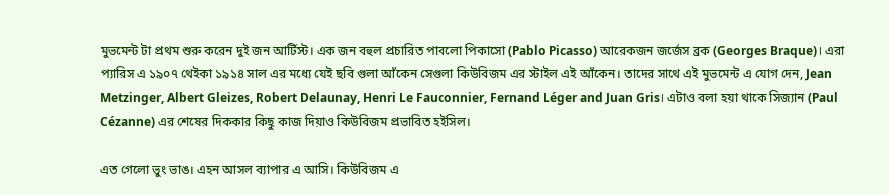মুভমেন্ট টা প্রথম শুরু করেন দুই জন আর্টিস্ট। এক জন বহুল প্রচারিত পাবলো পিকাসো (Pablo Picasso) আরেকজন জর্জেস ব্রক (Georges Braque)। এরা প্যারিস এ ১৯০৭ থেইকা ১৯১৪ সাল এর মধ্যে যেই ছবি গুলা আঁকেন সেগুলা কিউবিজম এর স্টাইল এই আঁকেন। তাদের সাথে এই মুভমেন্ট এ যোগ দেন, Jean Metzinger, Albert Gleizes, Robert Delaunay, Henri Le Fauconnier, Fernand Léger and Juan Gris। এটাও বলা হয়া থাকে সিজ্যান (Paul Cézanne) এর শেষের দিককার কিছু কাজ দিয়াও কিউবিজম প্রভাবিত হইসিল।

এত গেলো ভুং ভাঙ। এহন আসল ব্যাপার এ আসি। কিউবিজম এ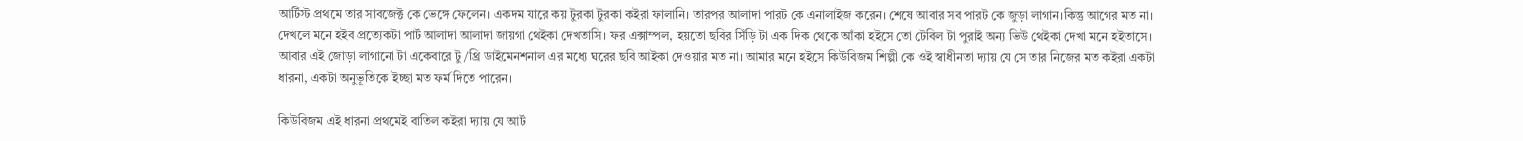আর্টিস্ট প্রথমে তার সাবজেক্ট কে ভেঙ্গে ফেলেন। একদম যারে কয় টুরকা টুরকা কইরা ফালানি। তারপর আলাদা পারট কে এনালাইজ করেন। শেষে আবার সব পারট কে জুড়া লাগান।কিন্তু আগের মত না। দেখলে মনে হইব প্রত্যেকটা পার্ট আলাদা আলাদা জায়গা থেইকা দেখতাসি। ফর এক্সাম্পল, হয়তো ছবির সিঁড়ি টা এক দিক থেকে আঁকা হইসে তো টেবিল টা পুরাই অন্য ভিউ থেইকা দেখা মনে হইতাসে। আবার এই জোড়া লাগানো টা একেবারে টু/থ্রি ডাইমেনশনাল এর মধ্যে ঘরের ছবি আইকা দেওয়ার মত না। আমার মনে হইসে কিউবিজম শিল্পী কে ওই স্বাধীনতা দ্যায় যে সে তার নিজের মত কইরা একটা ধারনা, একটা অনুভূতিকে ইচ্ছা মত ফর্ম দিতে পারেন।

কিউবিজম এই ধারনা প্রথমেই বাতিল কইরা দ্যায় যে আর্ট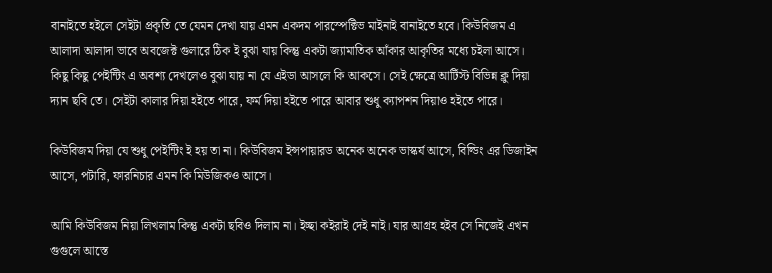বানাইতে হইলে সেইটা প্রকৃতি তে যেমন দেখা যায় এমন একদম পারস্পেক্টিভ মাইনাই বানাইতে হবে। কিউবিজম এ আলাদা আলাদা ভাবে অবজেক্ট গুলারে ঠিক ই বুঝা যায় কিন্তু একটা জ্যামাতিক আঁকার আকৃতির মধ্যে চইলা আসে। কিছু কিছু পেইন্টিং এ অবশ্য দেখলেও বুঝা যায় না যে এইডা আসলে কি আকসে। সেই ক্ষেত্রে আর্টিস্ট বিভিন্ন ক্লু দিয়া দ্যান ছবি তে। সেইটা কালার দিয়া হইতে পারে, ফর্ম দিয়া হইতে পারে আবার শুধু ক্যাপশন দিয়াও হইতে পারে।

কিউবিজম দিয়া যে শুধু পেইন্টিং ই হয় তা না। কিউবিজম ইন্সপায়ারড অনেক অনেক ভাস্কর্য আসে, বিল্ডিং এর ডিজাইন আসে, পটারি, ফারনিচার এমন কি মিউজিকও আসে।

আমি কিউবিজম নিয়া লিখলাম কিন্তু একটা ছবিও দিলাম না। ইচ্ছা কইরাই দেই নাই। যার আগ্রহ হইব সে নিজেই এখন গুগুলে আস্তে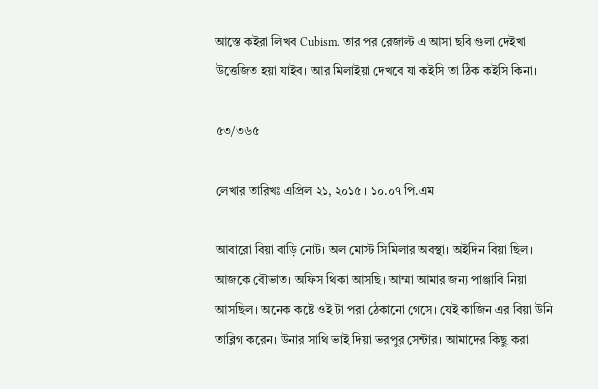আস্তে কইরা লিখব Cubism. তার পর রেজাল্ট এ আসা ছবি গুলা দেইখা উত্তেজিত হয়া যাইব। আর মিলাইয়া দেখবে যা কইসি তা ঠিক কইসি কিনা।

৫৩/৩৬৫

লেখার তারিখঃ এপ্রিল ২১, ২০১৫ । ১০.০৭ পি.এম

আবারো বিয়া বাড়ি নোট। অল মোস্ট সিমিলার অবস্থা। অইদিন বিয়া ছিল। আজকে বৌভাত। অফিস থিকা আসছি। আম্মা আমার জন্য পাঞ্জাবি নিয়া আসছিল। অনেক কষ্টে ওই টা পরা ঠেকানো গেসে। যেই কাজিন এর বিয়া উনি তাব্লিগ করেন। উনার সাথি ভাই দিয়া ভরপুর সেন্টার। আমাদের কিছু করা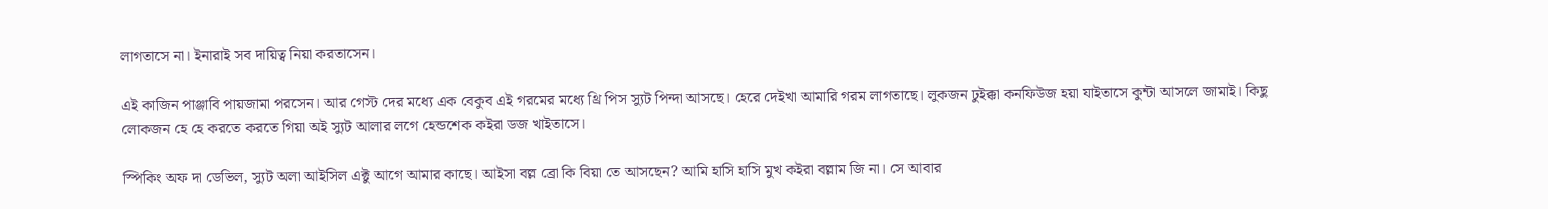লাগতাসে না। ইনারাই সব দায়িত্ব নিয়া করতাসেন।

এই কাজিন পাঞ্জাবি পায়জামা পরসেন। আর গেস্ট দের মধ্যে এক বেকুব এই গরমের মধ্যে থ্রি পিস স্যুট পিন্দা আসছে। হেরে দেইখা আমারি গরম লাগতাছে। লুকজন ঢুইক্কা কনফিউজ হয়া যাইতাসে কুন্টা আসলে জামাই। কিছু লোকজন হে হে করতে করতে গিয়া অই স্যুট আলার লগে হেন্ডশেক কইরা ডজ খাইতাসে।

স্পিকিং অফ দা ডেভিল, স্যুট অলা আইসিল এক্টু আগে আমার কাছে। আইসা বল্ল ব্রো কি বিয়া তে আসছেন? আমি হাসি হাসি মুখ কইরা বল্লাম জি না। সে আবার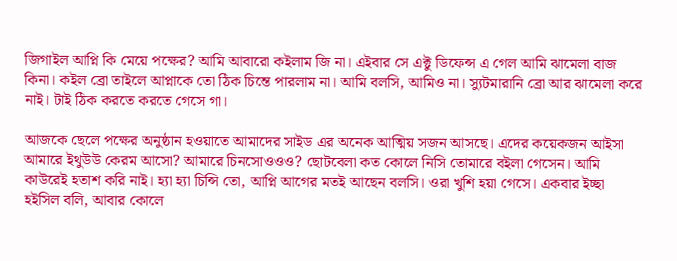জিগাইল আপ্নি কি মেয়ে পক্ষের? আমি আবারো কইলাম জি না। এইবার সে এক্টু ডিফেন্স এ গেল আমি ঝামেলা বাজ কিনা। কইল ব্রো তাইলে আপ্নাকে তো ঠিক চিন্তে পারলাম না। আমি বলসি, আমিও না। স্যুটমারানি ব্রো আর ঝামেলা করে নাই। টাই ঠিক করতে করতে গেসে গা।

আজকে ছেলে পক্ষের অনুষ্ঠান হওয়াতে আমাদের সাইড এর অনেক আত্মিয় সজন আসছে। এদের কয়েকজন আইসা আমারে ইথুউউ কেরম আসো? আমারে চিনসোওওও? ছোটবেলা কত কোলে নিসি তোমারে বইলা গেসেন। আমি কাউরেই হতাশ করি নাই। হ্যা হ্যা চিন্সি তো, আপ্নি আগের মতই আছেন বলসি। ওরা খুশি হয়া গেসে। একবার ইচ্ছা হইসিল বলি, আবার কোলে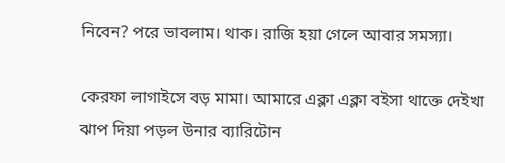নিবেন? পরে ভাবলাম। থাক। রাজি হয়া গেলে আবার সমস্যা।

কেরফা লাগাইসে বড় মামা। আমারে এক্লা এক্লা বইসা থাক্তে দেইখা ঝাপ দিয়া পড়ল উনার ব্যারিটোন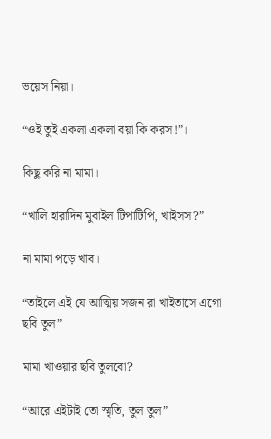ভয়েস নিয়া।

“ওই তুই একলা একলা বয়া কি করস!”।

কিছু করি না মামা।

“খালি হারাদিন মুবাইল টিপাটিপি, খাইসস?”

না মামা পড়ে খাব।

“তাইলে এই যে আত্মিয় সজন রা খাইতাসে এগো ছবি তুল”

মামা খাওয়ার ছবি তুলবো?

“আরে এইটাই তো স্মৃতি, তুল তুল”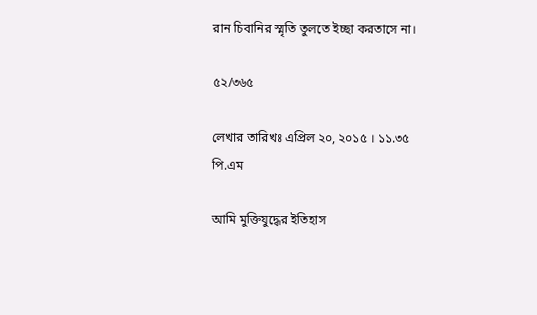রান চিবানির স্মৃতি তুলতে ইচ্ছা করতাসে না।

৫২/৩৬৫

লেখার তারিখঃ এপ্রিল ২০, ২০১৫ । ১১.৩৫ পি.এম

আমি মুক্তিযুদ্ধের ইতিহাস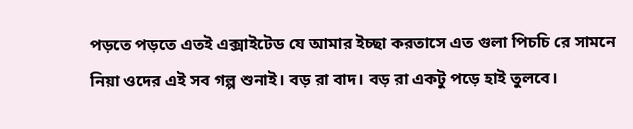পড়তে পড়তে এতই এক্সাইটেড যে আমার ইচ্ছা করতাসে এত গুলা পিচচি রে সামনে নিয়া ওদের এই সব গল্প শুনাই। বড় রা বাদ। বড় রা একটু পড়ে হাই তুলবে।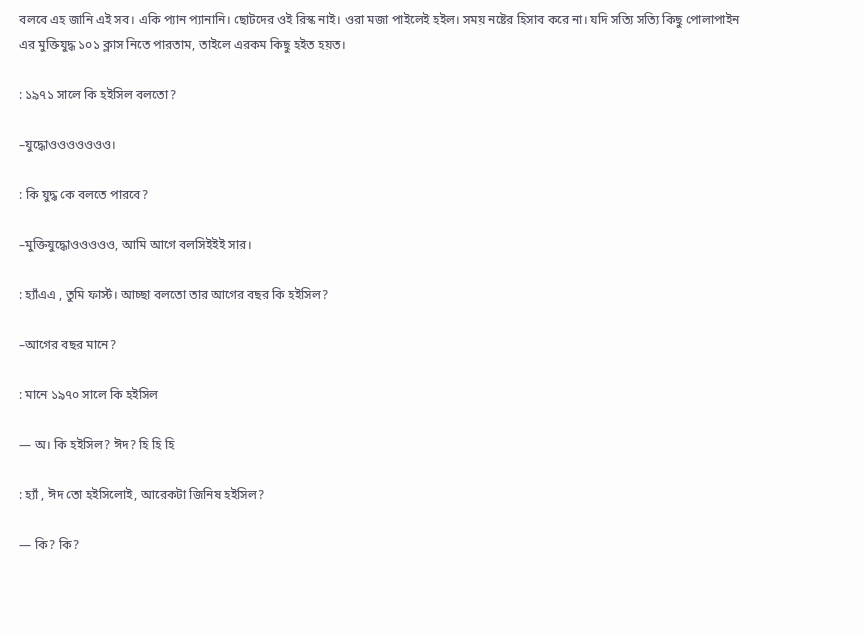বলবে এহ জানি এই সব। একি প্যান প্যানানি। ছোটদের ওই রিস্ক নাই। ওরা মজা পাইলেই হইল। সময় নষ্টের হিসাব করে না। যদি সত্যি সত্যি কিছু পোলাপাইন এর মুক্তিযুদ্ধ ১০১ ক্লাস নিতে পারতাম, তাইলে এরকম কিছু হইত হয়ত।

: ১৯৭১ সালে কি হইসিল বলতো?

–যুদ্ধোওওওওওওও।

: কি যুদ্ধ কে বলতে পারবে?

–মুক্তিযুদ্ধোওওওওও, আমি আগে বলসিইইই সার।

: হ্যাঁএএ , তুমি ফার্স্ট। আচ্ছা বলতো তার আগের বছর কি হইসিল?

–আগের বছর মানে?

: মানে ১৯৭০ সালে কি হইসিল

— অ। কি হইসিল? ঈদ? হি হি হি

: হ্যাঁ , ঈদ তো হইসিলোই, আরেকটা জিনিষ হইসিল?

— কি? কি?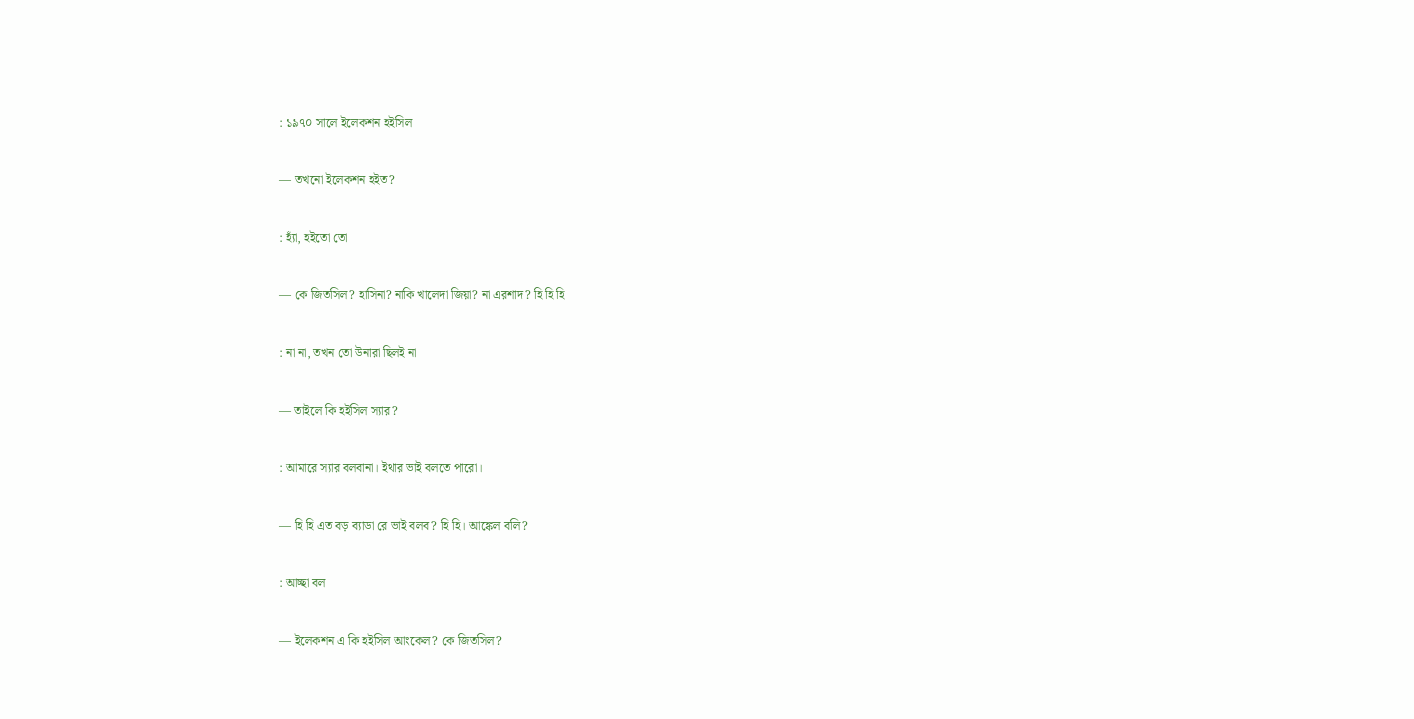: ১৯৭০ সালে ইলেকশন হইসিল

— তখনো ইলেকশন হইত?

: হ্যাঁ, হইতো তো

— কে জিতসিল? হাসিনা? নাকি খালেদা জিয়া? না এরশাদ? হি হি হি

: না না, তখন তো উনারা ছিলই না

— তাইলে কি হইসিল স্যার?

: আমারে স্যার বলবানা। ইথার ভাই বলতে পারো।

— হি হি এত বড় ব্যাডা রে ভাই বলব? হি হি। আঙ্কেল বলি?

: আচ্ছা বল

— ইলেকশন এ কি হইসিল আংকেল? কে জিতসিল?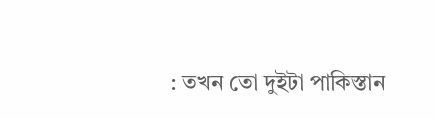: তখন তো দুইটা পাকিস্তান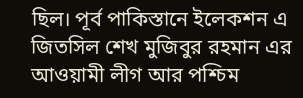ছিল। পূর্ব পাকিস্তানে ইলেকশন এ জিতসিল শেখ মুজিবুর রহমান এর আওয়ামী লীগ আর পশ্চিম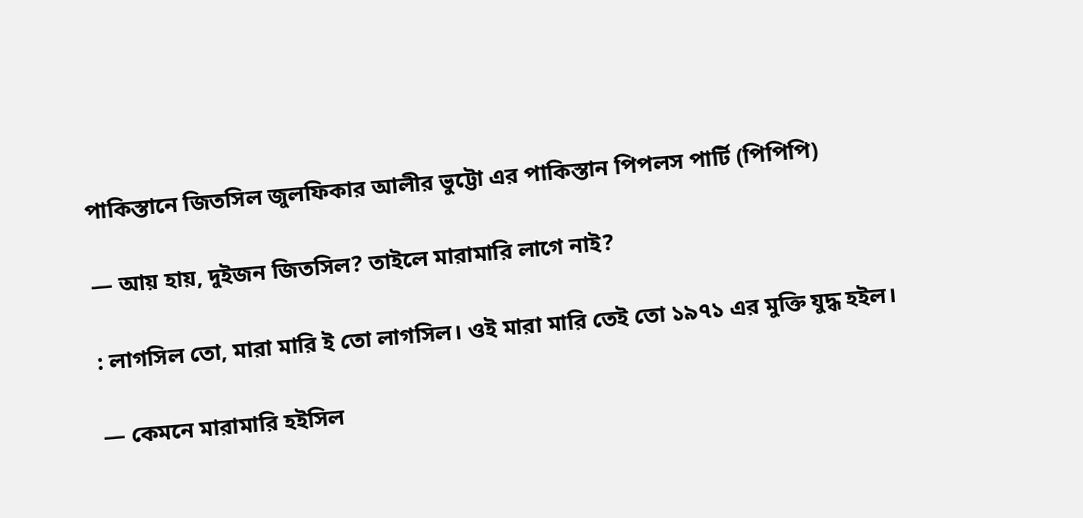পাকিস্তানে জিতসিল জুলফিকার আলীর ভুট্টো এর পাকিস্তান পিপলস পার্টি (পিপিপি)

— আয় হায়, দুইজন জিতসিল? তাইলে মারামারি লাগে নাই?

: লাগসিল তো, মারা মারি ই তো লাগসিল। ওই মারা মারি তেই তো ১৯৭১ এর মুক্তি যুদ্ধ হইল।

— কেমনে মারামারি হইসিল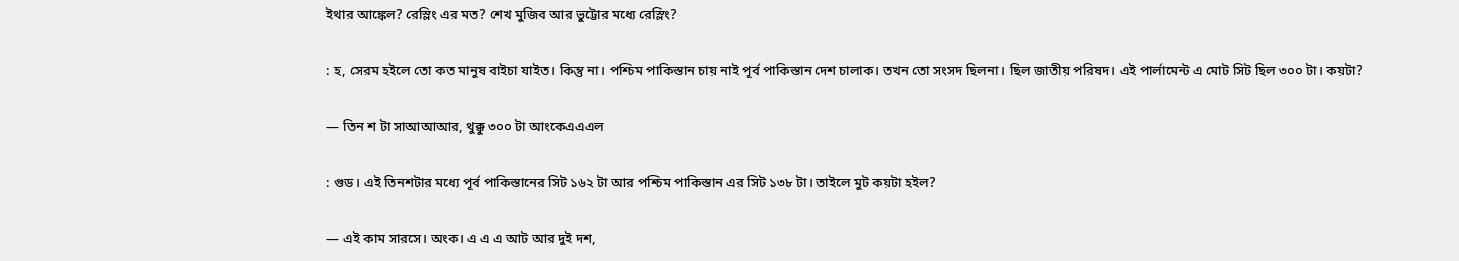ইথার আঙ্কেল? রেস্লিং এর মত? শেখ মুজিব আর ভুট্টোর মধ্যে রেস্লিং?

: হ, সেরম হইলে তো কত মানুষ বাইচা যাইত। কিন্তু না। পশ্চিম পাকিস্তান চায় নাই পূর্ব পাকিস্তান দেশ চালাক। তখন তো সংসদ ছিলনা। ছিল জাতীয় পরিষদ। এই পার্লামেন্ট এ মোট সিট ছিল ৩০০ টা। কয়টা?

— তিন শ টা সাআআআর, থুক্কু ৩০০ টা আংকেএএএল

: গুড। এই তিনশটার মধ্যে পূর্ব পাকিস্তানের সিট ১৬২ টা আর পশ্চিম পাকিস্তান এর সিট ১৩৮ টা। তাইলে মুট কয়টা হইল?

— এই কাম সারসে। অংক। এ এ এ আট আর দুই দশ,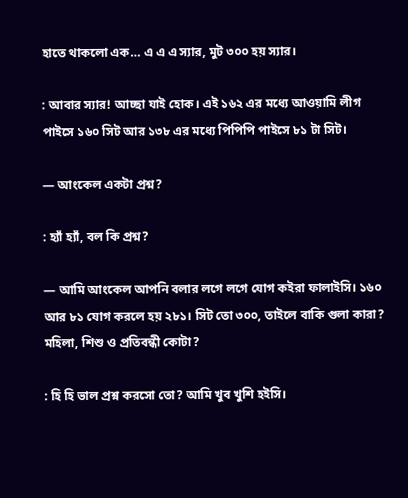হাতে থাকলো এক… এ এ এ স্যার, মুট ৩০০ হয় স্যার।

: আবার স্যার! আচ্ছা যাই হোক। এই ১৬২ এর মধ্যে আওয়ামি লীগ পাইসে ১৬০ সিট আর ১৩৮ এর মধ্যে পিপিপি পাইসে ৮১ টা সিট।

— আংকেল একটা প্রশ্ন?

: হ্যাঁ হ্যাঁ, বল কি প্রশ্ন?

— আমি আংকেল আপনি বলার লগে লগে যোগ কইরা ফালাইসি। ১৬০ আর ৮১ যোগ করলে হয় ২৮১। সিট তো ৩০০, তাইলে বাকি গুলা কারা? মহিলা, শিশু ও প্রতিবন্ধী কোটা?

: হি হি ভাল প্রশ্ন করসো তো? আমি খুব খুশি হইসি।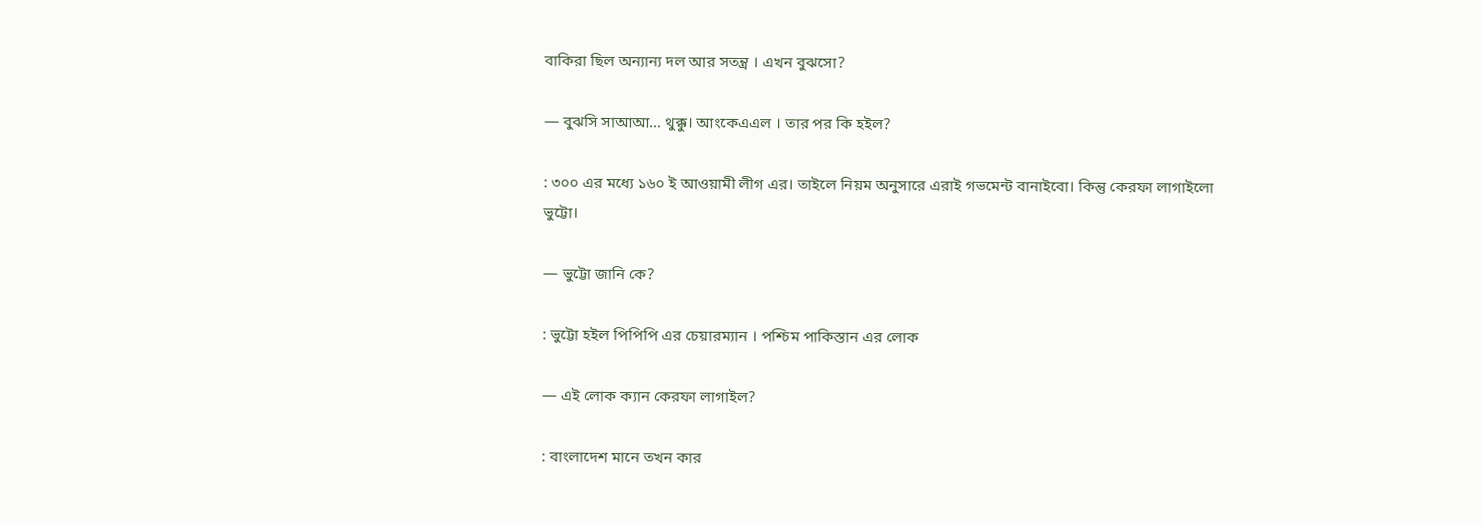বাকিরা ছিল অন্যান্য দল আর সতন্ত্র । এখন বুঝসো?

— বুঝসি সাআআ… থুক্কু। আংকেএএল । তার পর কি হইল?

: ৩০০ এর মধ্যে ১৬০ ই আওয়ামী লীগ এর। তাইলে নিয়ম অনুসারে এরাই গভমেন্ট বানাইবো। কিন্তু কেরফা লাগাইলো ভুট্টো।

— ভুট্টো জানি কে?

: ভুট্টো হইল পিপিপি এর চেয়ারম্যান । পশ্চিম পাকিস্তান এর লোক

— এই লোক ক্যান কেরফা লাগাইল?

: বাংলাদেশ মানে তখন কার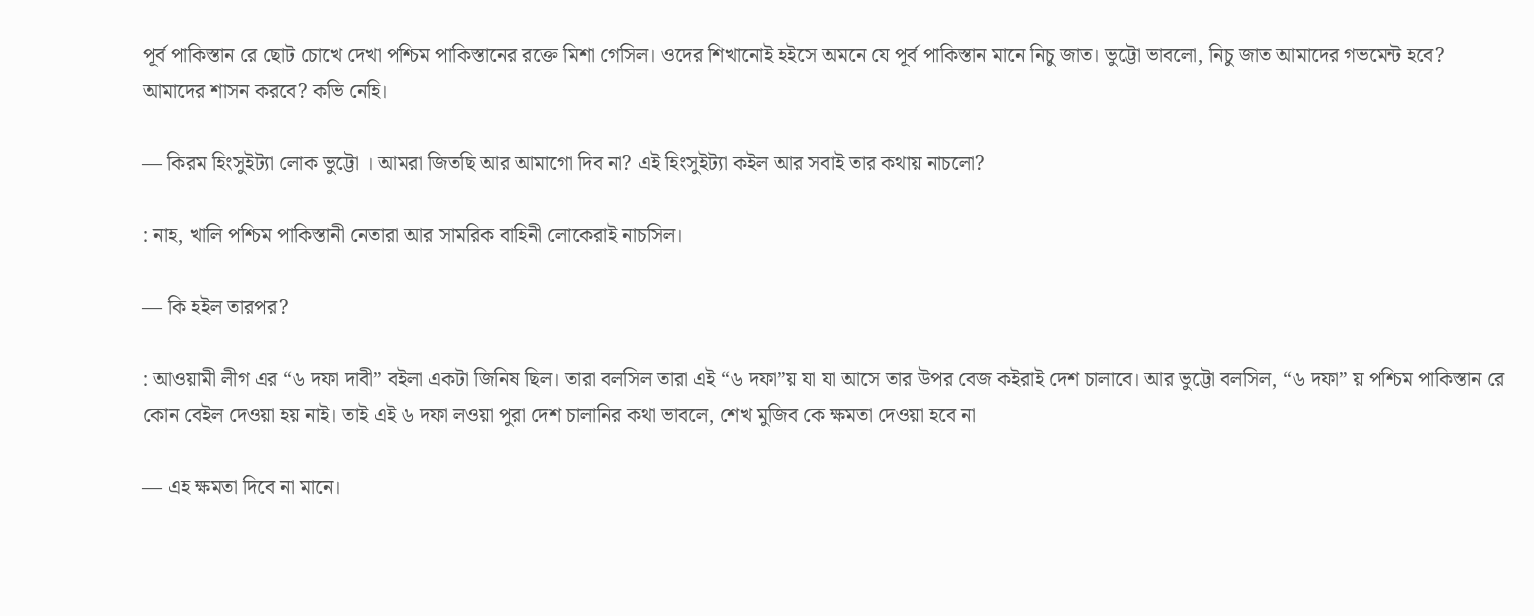পূর্ব পাকিস্তান রে ছোট চোখে দেখা পশ্চিম পাকিস্তানের রক্তে মিশা গেসিল। ওদের শিখানোই হইসে অমনে যে পূর্ব পাকিস্তান মানে নিচু জাত। ভুট্টো ভাবলো, নিচু জাত আমাদের গভমেন্ট হবে? আমাদের শাসন করবে? কভি নেহি।

— কিরম হিংসুইট্যা লোক ভুট্টো । আমরা জিতছি আর আমাগো দিব না? এই হিংসুইট্যা কইল আর সবাই তার কথায় নাচলো?

: নাহ, খালি পশ্চিম পাকিস্তানী নেতারা আর সামরিক বাহিনী লোকেরাই নাচসিল।

— কি হইল তারপর?

: আওয়ামী লীগ এর “৬ দফা দাবী” বইলা একটা জিনিষ ছিল। তারা বলসিল তারা এই “৬ দফা”য় যা যা আসে তার উপর বেজ কইরাই দেশ চালাবে। আর ভুট্টো বলসিল, “৬ দফা” য় পশ্চিম পাকিস্তান রে কোন বেইল দেওয়া হয় নাই। তাই এই ৬ দফা লওয়া পুরা দেশ চালানির কথা ভাবলে, শেখ মুজিব কে ক্ষমতা দেওয়া হবে না

— এহ ক্ষমতা দিবে না মানে।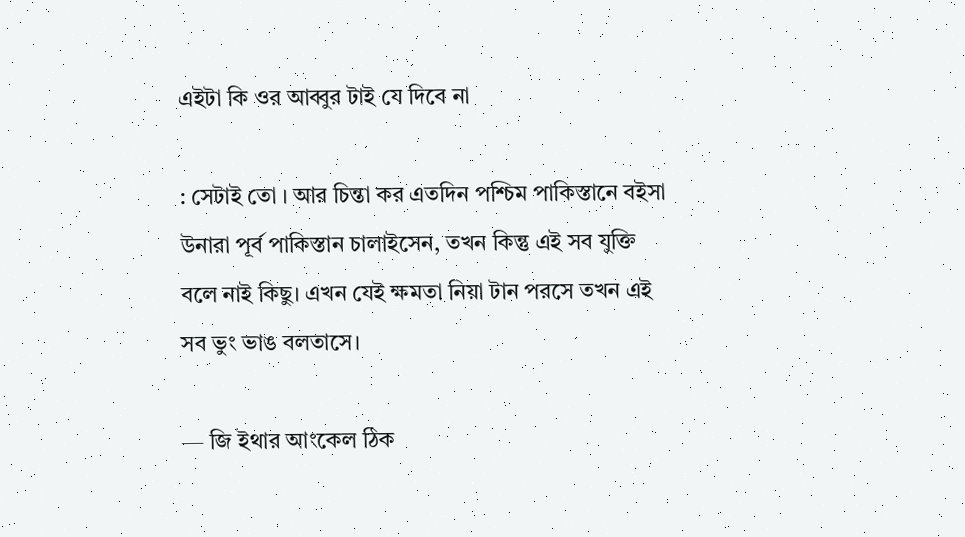এইটা কি ওর আব্বুর টাই যে দিবে না

: সেটাই তো । আর চিন্তা কর এতদিন পশ্চিম পাকিস্তানে বইসা উনারা পূর্ব পাকিস্তান চালাইসেন, তখন কিন্তু এই সব যুক্তি বলে নাই কিছু। এখন যেই ক্ষমতা নিয়া টান পরসে তখন এই সব ভুং ভাঙ বলতাসে।

— জি ইথার আংকেল ঠিক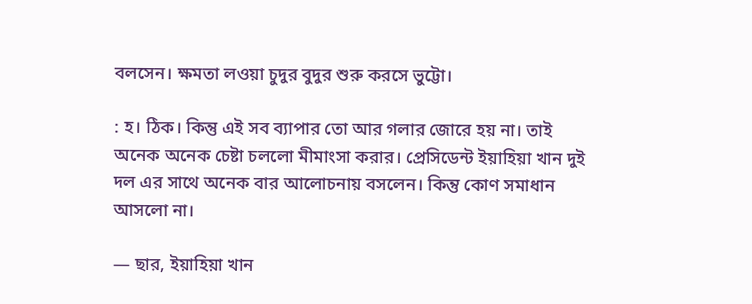বলসেন। ক্ষমতা লওয়া চুদুর বুদুর শুরু করসে ভুট্টো।

: হ। ঠিক। কিন্তু এই সব ব্যাপার তো আর গলার জোরে হয় না। তাই অনেক অনেক চেষ্টা চললো মীমাংসা করার। প্রেসিডেন্ট ইয়াহিয়া খান দুই দল এর সাথে অনেক বার আলোচনায় বসলেন। কিন্তু কোণ সমাধান আসলো না।

— ছার, ইয়াহিয়া খান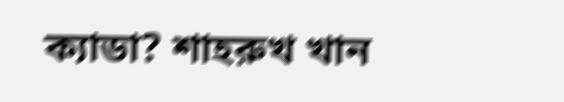ক্যাডা? শাহরুখ খান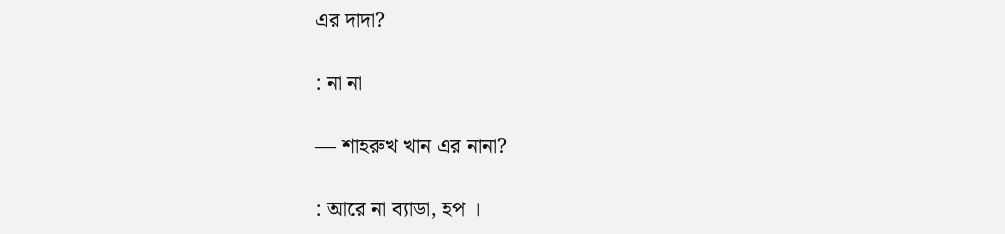এর দাদা?

: না না

— শাহরুখ খান এর নানা?

: আরে না ব্যাডা, হপ ।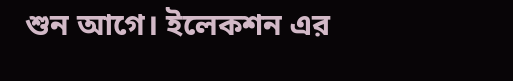শুন আগে। ইলেকশন এর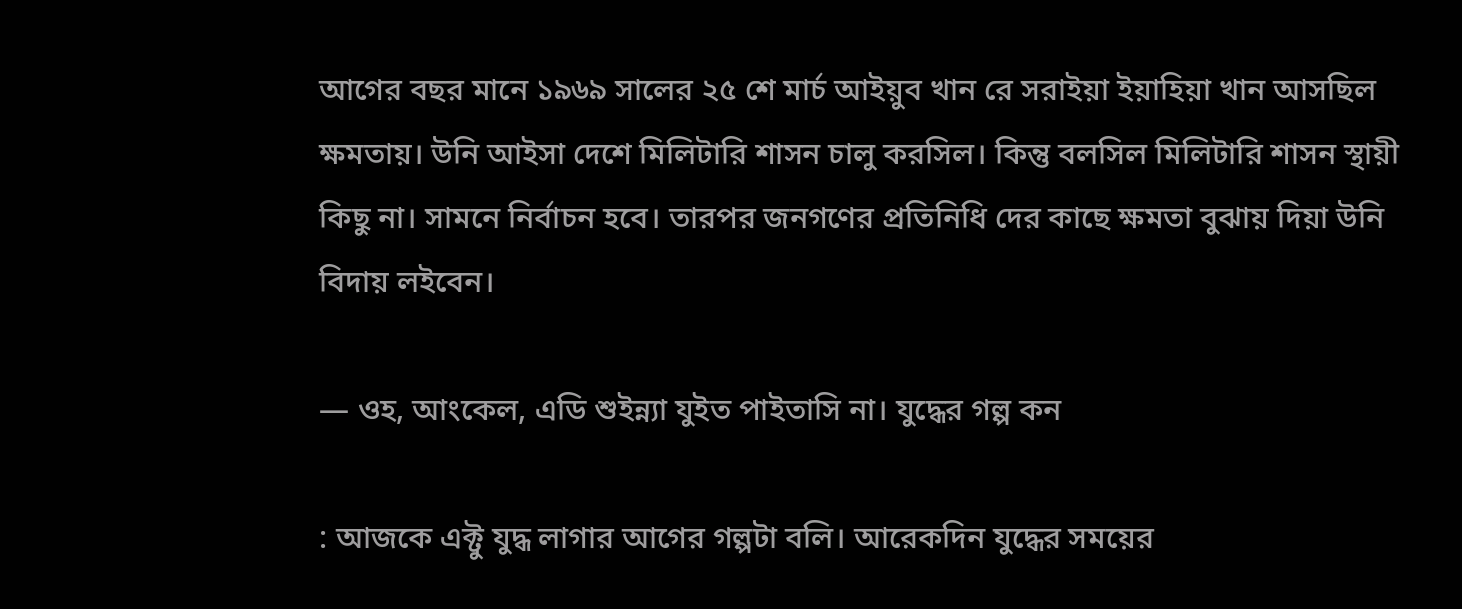আগের বছর মানে ১৯৬৯ সালের ২৫ শে মার্চ আইয়ুব খান রে সরাইয়া ইয়াহিয়া খান আসছিল ক্ষমতায়। উনি আইসা দেশে মিলিটারি শাসন চালু করসিল। কিন্তু বলসিল মিলিটারি শাসন স্থায়ী কিছু না। সামনে নির্বাচন হবে। তারপর জনগণের প্রতিনিধি দের কাছে ক্ষমতা বুঝায় দিয়া উনি বিদায় লইবেন।

— ওহ, আংকেল, এডি শুইন্ন্যা যুইত পাইতাসি না। যুদ্ধের গল্প কন

: আজকে এক্টু যুদ্ধ লাগার আগের গল্পটা বলি। আরেকদিন যুদ্ধের সময়ের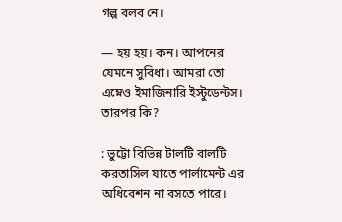গল্প বলব নে।

— হয় হয়। কন। আপনের যেমনে সুবিধা। আমরা তো এম্নেও ইমাজিনারি ইস্টুডেন্টস। তারপর কি?

: ভুট্টো বিভিন্ন টালটি বালটি করতাসিল যাতে পার্লামেন্ট এর অধিবেশন না বসতে পারে।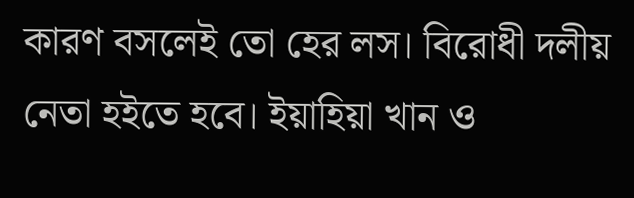কারণ বসলেই তো হের লস। বিরোধী দলীয় নেতা হইতে হবে। ইয়াহিয়া খান ও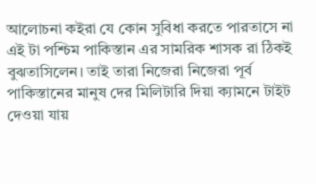আলোচনা কইরা যে কোন সুবিধা করতে পারতাসে না এই টা পশ্চিম পাকিস্তান এর সামরিক শাসক রা ঠিকই বুঝতাসিলেন। তাই তারা নিজেরা নিজেরা পূর্ব পাকিস্তানের মানুষ দের মিলিটারি দিয়া ক্যামনে টাইট দেওয়া যায়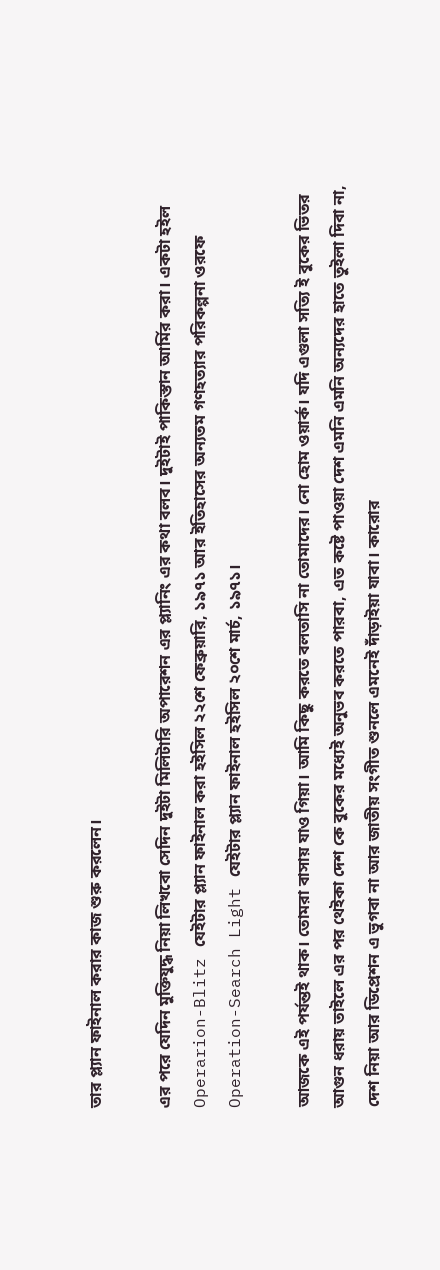তার প্ল্যান ফাইনাল করার কাজ শুরু করলেন।

এর পরে যেদিন মুক্তিযুদ্ধ নিয়া লিখবো সেদিন দুইটা মিলিটারি অপারেশন এর প্ল্যানিং এর কথা বলব। দুইটাই পাকিস্তান আর্মির করা। একটা হইল Operarion-Blitz যেইটার প্ল্যান ফাইনাল করা হইসিল ২২শে ফেব্রুয়ারি, ১৯৭১ আর ইতিহাসের অন্যতম গণহত্যার পরিকল্পনা ওরফে Operation-Search Light যেইটার প্ল্যান ফাইনাল হইসিল ২০শে মার্চ, ১৯৭১।

আজকে এই পর্যন্তই থাক। তোমরা বাসায় যাও গিয়া। আমি কিছু করতে বলতাসি না তোমাদের। নো হোম ওয়ার্ক। যদি এগুলা সত্যি ই বুকের ভিতর আগুন ধরায় তাইলে এর পর থেইকা দেশ কে বুকের মধ্যেই অনুভব করতে পারবা, এত কষ্টে পাওয়া দেশ এমনি এমনি অন্যদের হাতে তুইলা দিবা না, দেশ নিয়া আর ডিপ্রেশন এ ভুগবা না আর জাতীয় সংগীত শুনলে এমনেই দাঁড়াইয়া যাবা। কারোর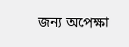জন্য অপেক্ষা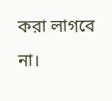করা লাগবে না।